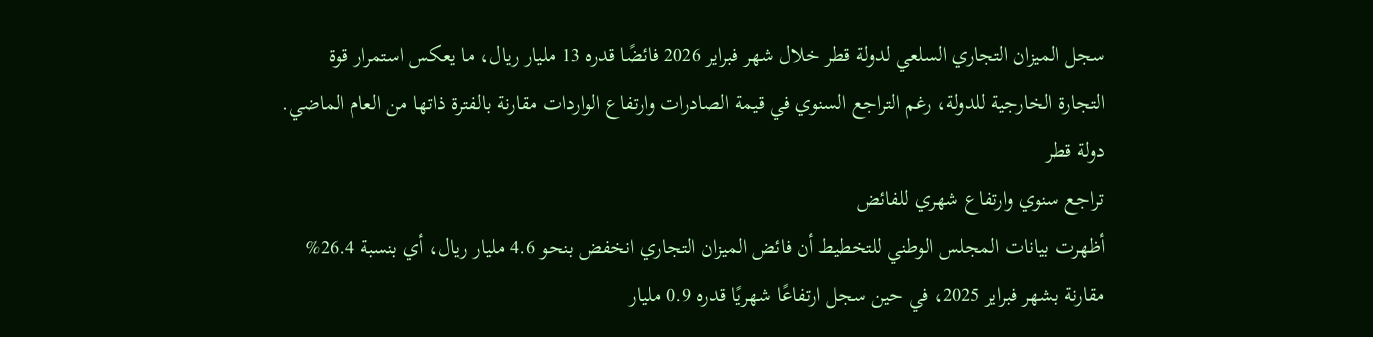سجل الميزان التجاري السلعي لدولة قطر خلال شهر فبراير 2026 فائضًا قدره 13 مليار ريال، ما يعكس استمرار قوة التجارة الخارجية للدولة، رغم التراجع السنوي في قيمة الصادرات وارتفاع الواردات مقارنة بالفترة ذاتها من العام الماضي.
دولة قطر
تراجع سنوي وارتفاع شهري للفائض
أظهرت بيانات المجلس الوطني للتخطيط أن فائض الميزان التجاري انخفض بنحو 4.6 مليار ريال، أي بنسبة 26.4% مقارنة بشهر فبراير 2025، في حين سجل ارتفاعًا شهريًا قدره 0.9 مليار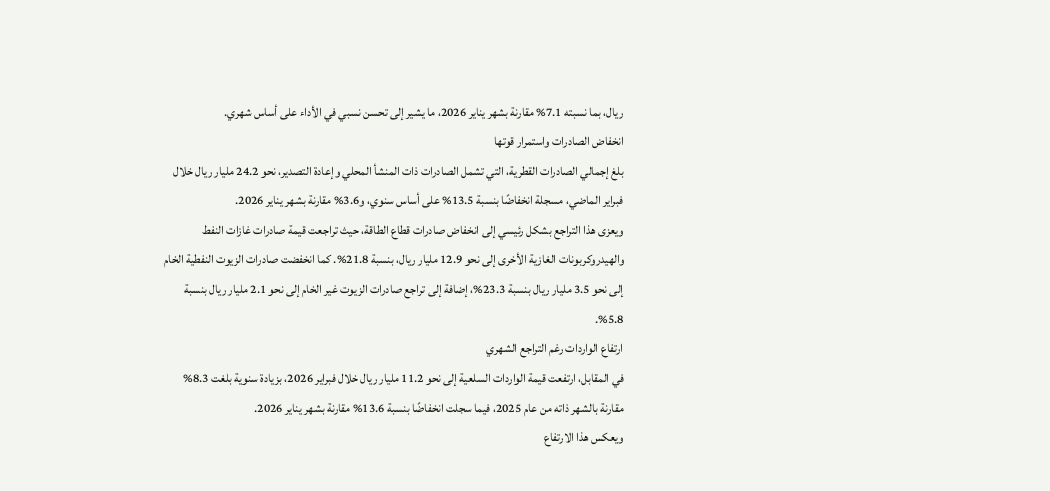ريال، بما نسبته 7.1% مقارنة بشهر يناير 2026، ما يشير إلى تحسن نسبي في الأداء على أساس شهري.
انخفاض الصادرات واستمرار قوتها
بلغ إجمالي الصادرات القطرية، التي تشمل الصادرات ذات المنشأ المحلي وإعادة التصدير، نحو 24.2 مليار ريال خلال فبراير الماضي، مسجلة انخفاضًا بنسبة 13.5% على أساس سنوي، و3.6% مقارنة بشهر يناير 2026.
ويعزى هذا التراجع بشكل رئيسي إلى انخفاض صادرات قطاع الطاقة، حيث تراجعت قيمة صادرات غازات النفط والهيدروكربونات الغازية الأخرى إلى نحو 12.9 مليار ريال، بنسبة 21.8%. كما انخفضت صادرات الزيوت النفطية الخام إلى نحو 3.5 مليار ريال بنسبة 23.3%، إضافة إلى تراجع صادرات الزيوت غير الخام إلى نحو 2.1 مليار ريال بنسبة 5.8%.
ارتفاع الواردات رغم التراجع الشهري
في المقابل، ارتفعت قيمة الواردات السلعية إلى نحو 11.2 مليار ريال خلال فبراير 2026، بزيادة سنوية بلغت 8.3% مقارنة بالشهر ذاته من عام 2025، فيما سجلت انخفاضًا بنسبة 13.6% مقارنة بشهر يناير 2026.
ويعكس هذا الارتفاع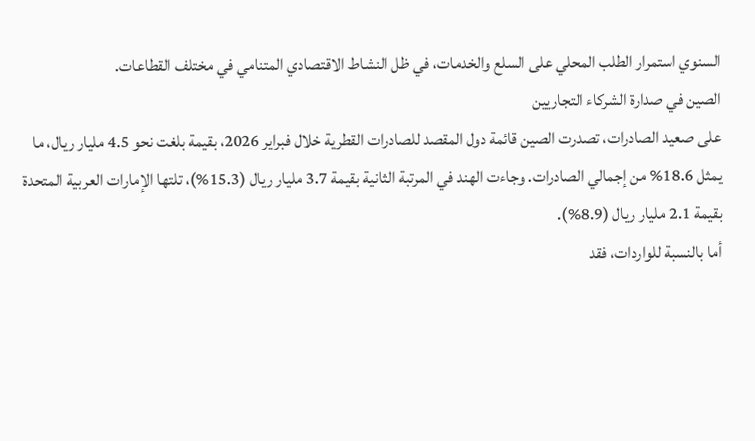السنوي استمرار الطلب المحلي على السلع والخدمات، في ظل النشاط الاقتصادي المتنامي في مختلف القطاعات.
الصين في صدارة الشركاء التجاريين
على صعيد الصادرات، تصدرت الصين قائمة دول المقصد للصادرات القطرية خلال فبراير 2026، بقيمة بلغت نحو 4.5 مليار ريال، ما يمثل 18.6% من إجمالي الصادرات. وجاءت الهند في المرتبة الثانية بقيمة 3.7 مليار ريال (15.3%)، تلتها الإمارات العربية المتحدة بقيمة 2.1 مليار ريال (8.9%).
أما بالنسبة للواردات، فقد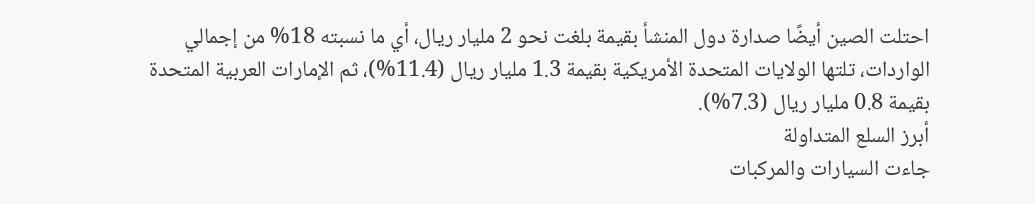احتلت الصين أيضًا صدارة دول المنشأ بقيمة بلغت نحو 2 مليار ريال، أي ما نسبته 18% من إجمالي الواردات، تلتها الولايات المتحدة الأمريكية بقيمة 1.3 مليار ريال (11.4%)، ثم الإمارات العربية المتحدة بقيمة 0.8 مليار ريال (7.3%).
أبرز السلع المتداولة
جاءت السيارات والمركبات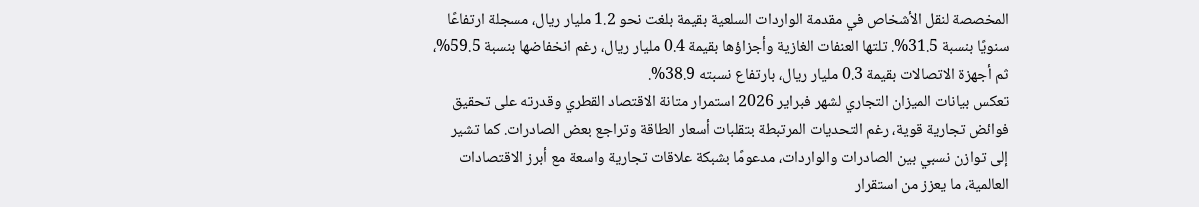المخصصة لنقل الأشخاص في مقدمة الواردات السلعية بقيمة بلغت نحو 1.2 مليار ريال، مسجلة ارتفاعًا سنويًا بنسبة 31.5%. تلتها العنفات الغازية وأجزاؤها بقيمة 0.4 مليار ريال، رغم انخفاضها بنسبة 59.5%، ثم أجهزة الاتصالات بقيمة 0.3 مليار ريال، بارتفاع نسبته 38.9%.
تعكس بيانات الميزان التجاري لشهر فبراير 2026 استمرار متانة الاقتصاد القطري وقدرته على تحقيق فوائض تجارية قوية، رغم التحديات المرتبطة بتقلبات أسعار الطاقة وتراجع بعض الصادرات. كما تشير إلى توازن نسبي بين الصادرات والواردات، مدعومًا بشبكة علاقات تجارية واسعة مع أبرز الاقتصادات العالمية، ما يعزز من استقرار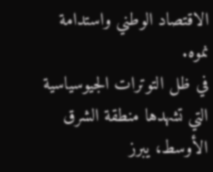الاقتصاد الوطني واستدامة نموه.
في ظل التوترات الجيوسياسية التي تشهدها منطقة الشرق الأوسط، يبرز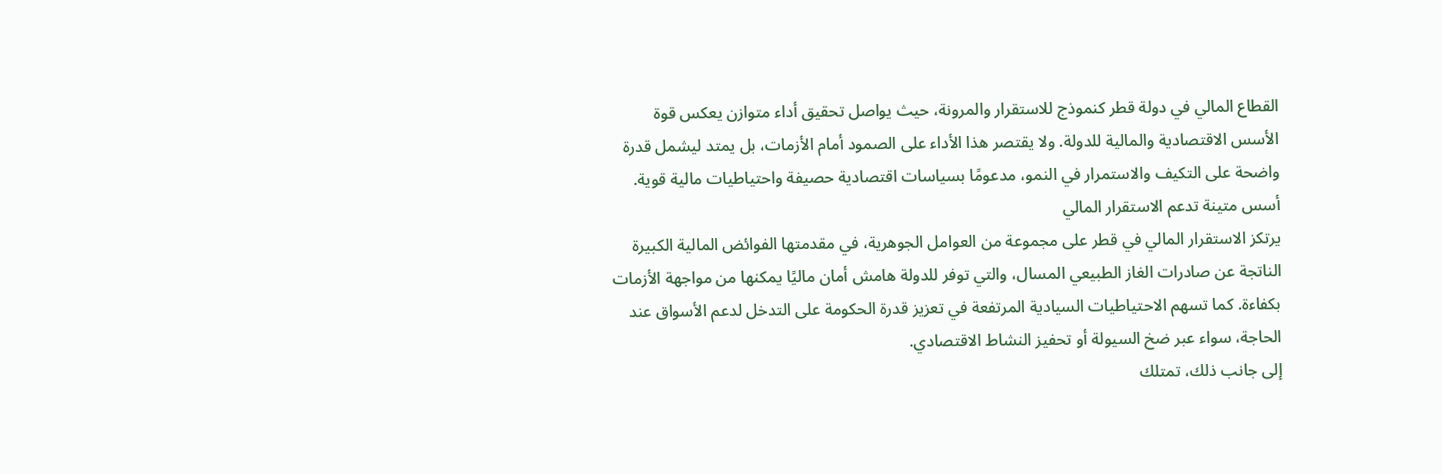القطاع المالي في دولة قطر كنموذج للاستقرار والمرونة، حيث يواصل تحقيق أداء متوازن يعكس قوة الأسس الاقتصادية والمالية للدولة. ولا يقتصر هذا الأداء على الصمود أمام الأزمات، بل يمتد ليشمل قدرة واضحة على التكيف والاستمرار في النمو، مدعومًا بسياسات اقتصادية حصيفة واحتياطيات مالية قوية.
أسس متينة تدعم الاستقرار المالي
يرتكز الاستقرار المالي في قطر على مجموعة من العوامل الجوهرية، في مقدمتها الفوائض المالية الكبيرة الناتجة عن صادرات الغاز الطبيعي المسال، والتي توفر للدولة هامش أمان ماليًا يمكنها من مواجهة الأزمات بكفاءة. كما تسهم الاحتياطيات السيادية المرتفعة في تعزيز قدرة الحكومة على التدخل لدعم الأسواق عند الحاجة، سواء عبر ضخ السيولة أو تحفيز النشاط الاقتصادي.
إلى جانب ذلك، تمتلك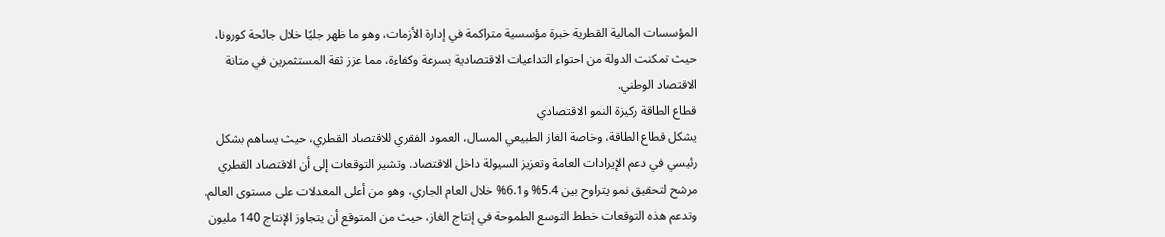المؤسسات المالية القطرية خبرة مؤسسية متراكمة في إدارة الأزمات، وهو ما ظهر جليًا خلال جائحة كورونا، حيث تمكنت الدولة من احتواء التداعيات الاقتصادية بسرعة وكفاءة، مما عزز ثقة المستثمرين في متانة الاقتصاد الوطني.
قطاع الطاقة ركيزة النمو الاقتصادي
يشكل قطاع الطاقة، وخاصة الغاز الطبيعي المسال، العمود الفقري للاقتصاد القطري، حيث يساهم بشكل رئيسي في دعم الإيرادات العامة وتعزيز السيولة داخل الاقتصاد. وتشير التوقعات إلى أن الاقتصاد القطري مرشح لتحقيق نمو يتراوح بين 5.4% و6.1% خلال العام الجاري، وهو من أعلى المعدلات على مستوى العالم.
وتدعم هذه التوقعات خطط التوسع الطموحة في إنتاج الغاز، حيث من المتوقع أن يتجاوز الإنتاج 140 مليون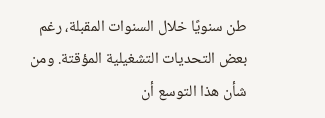طن سنويًا خلال السنوات المقبلة، رغم بعض التحديات التشغيلية المؤقتة. ومن شأن هذا التوسع أن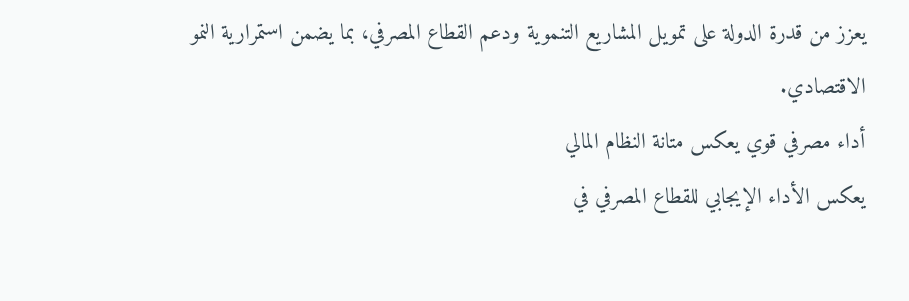يعزز من قدرة الدولة على تمويل المشاريع التنموية ودعم القطاع المصرفي، بما يضمن استمرارية النمو الاقتصادي.
أداء مصرفي قوي يعكس متانة النظام المالي
يعكس الأداء الإيجابي للقطاع المصرفي في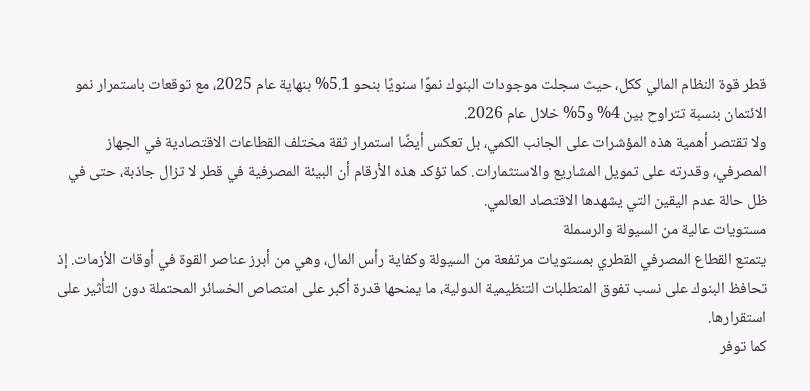قطر قوة النظام المالي ككل، حيث سجلت موجودات البنوك نموًا سنويًا بنحو 5.1% بنهاية عام 2025، مع توقعات باستمرار نمو الائتمان بنسبة تتراوح بين 4% و5% خلال عام 2026.
ولا تقتصر أهمية هذه المؤشرات على الجانب الكمي، بل تعكس أيضًا استمرار ثقة مختلف القطاعات الاقتصادية في الجهاز المصرفي، وقدرته على تمويل المشاريع والاستثمارات. كما تؤكد هذه الأرقام أن البيئة المصرفية في قطر لا تزال جاذبة، حتى في ظل حالة عدم اليقين التي يشهدها الاقتصاد العالمي.
مستويات عالية من السيولة والرسملة
يتمتع القطاع المصرفي القطري بمستويات مرتفعة من السيولة وكفاية رأس المال، وهي من أبرز عناصر القوة في أوقات الأزمات. إذ تحافظ البنوك على نسب تفوق المتطلبات التنظيمية الدولية، ما يمنحها قدرة أكبر على امتصاص الخسائر المحتملة دون التأثير على استقرارها.
كما توفر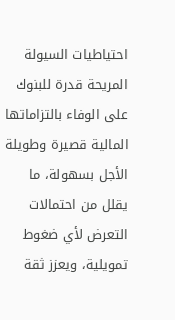احتياطيات السيولة المريحة قدرة للبنوك على الوفاء بالتزاماتها المالية قصيرة وطويلة الأجل بسهولة، ما يقلل من احتمالات التعرض لأي ضغوط تمويلية، ويعزز ثقة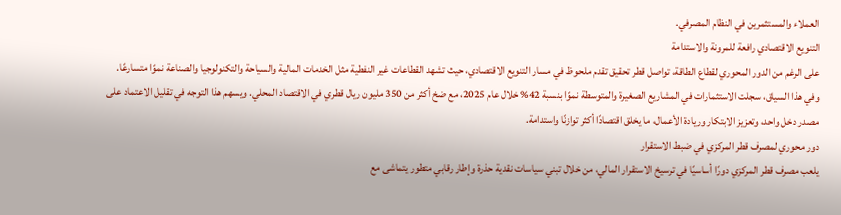العملاء والمستثمرين في النظام المصرفي.
التنويع الاقتصادي رافعة للمرونة والاستدامة
على الرغم من الدور المحوري لقطاع الطاقة، تواصل قطر تحقيق تقدم ملحوظ في مسار التنويع الاقتصادي، حيث تشهد القطاعات غير النفطية مثل الخدمات المالية والسياحة والتكنولوجيا والصناعة نموًا متسارعًا.
وفي هذا السياق، سجلت الاستثمارات في المشاريع الصغيرة والمتوسطة نموًا بنسبة 42% خلال عام 2025، مع ضخ أكثر من 350 مليون ريال قطري في الاقتصاد المحلي. ويسهم هذا التوجه في تقليل الاعتماد على مصدر دخل واحد، وتعزيز الابتكار وريادة الأعمال، ما يخلق اقتصادًا أكثر توازنًا واستدامة.
دور محوري لمصرف قطر المركزي في ضبط الاستقرار
يلعب مصرف قطر المركزي دورًا أساسيًا في ترسيخ الاستقرار المالي، من خلال تبني سياسات نقدية حذرة وإطار رقابي متطور يتماشى مع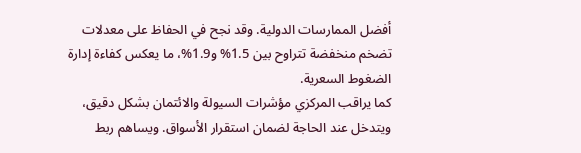أفضل الممارسات الدولية. وقد نجح في الحفاظ على معدلات تضخم منخفضة تتراوح بين 1.5% و1.9%، ما يعكس كفاءة إدارة الضغوط السعرية.
كما يراقب المركزي مؤشرات السيولة والائتمان بشكل دقيق، ويتدخل عند الحاجة لضمان استقرار الأسواق. ويساهم ربط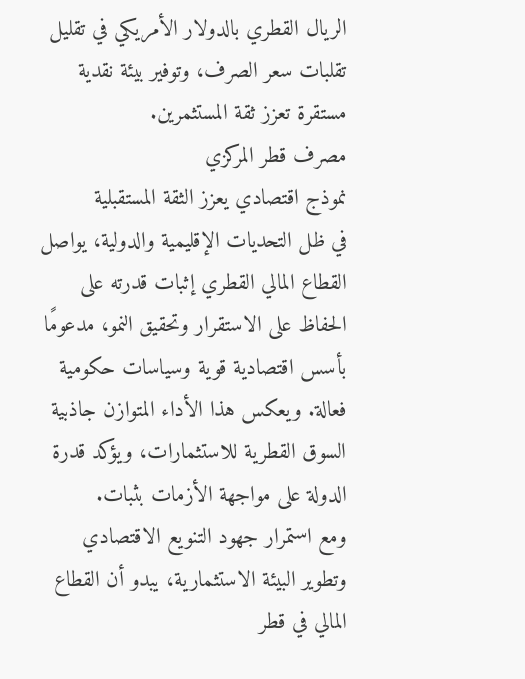الريال القطري بالدولار الأمريكي في تقليل تقلبات سعر الصرف، وتوفير بيئة نقدية مستقرة تعزز ثقة المستثمرين.
مصرف قطر المركزي
نموذج اقتصادي يعزز الثقة المستقبلية
في ظل التحديات الإقليمية والدولية، يواصل القطاع المالي القطري إثبات قدرته على الحفاظ على الاستقرار وتحقيق النمو، مدعومًا بأسس اقتصادية قوية وسياسات حكومية فعالة. ويعكس هذا الأداء المتوازن جاذبية السوق القطرية للاستثمارات، ويؤكد قدرة الدولة على مواجهة الأزمات بثبات.
ومع استمرار جهود التنويع الاقتصادي وتطوير البيئة الاستثمارية، يبدو أن القطاع المالي في قطر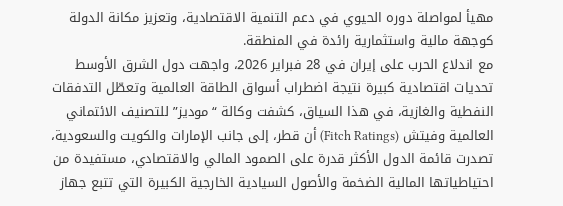مهيأ لمواصلة دوره الحيوي في دعم التنمية الاقتصادية، وتعزيز مكانة الدولة كوجهة مالية واستثمارية رائدة في المنطقة.
مع اندلاع الحرب على إيران في 28 فبراير 2026، واجهت دول الشرق الأوسط تحديات اقتصادية كبيرة نتيجة اضطراب أسواق الطاقة العالمية وتعطّل التدفقات النفطية والغازية، في هذا السياق، كشفت وكالة “موديز” للتصنيف الائتماني العالمية وفيتش (Fitch Ratings) أن قطر، إلى جانب الإمارات والكويت والسعودية، تصدرت قائمة الدول الأكثر قدرة على الصمود المالي والاقتصادي، مستفيدة من احتياطياتها المالية الضخمة والأصول السيادية الخارجية الكبيرة التي تتبع جهاز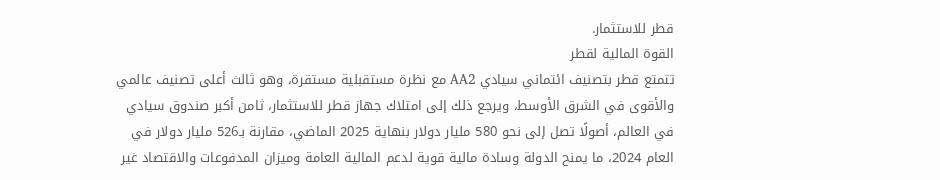قطر للاستثمار.
القوة المالية لقطر
تتمتع قطر بتصنيف ائتماني سيادي AA2 مع نظرة مستقبلية مستقرة، وهو ثالث أعلى تصنيف عالمي والأقوى في الشرق الأوسط، ويرجع ذلك إلى امتلاك جهاز قطر للاستثمار، ثامن أكبر صندوق سيادي في العالم، أصولًا تصل إلى نحو 580 مليار دولار بنهاية 2025 الماضي، مقارنة بـ526 مليار دولار في العام 2024، ما يمنح الدولة وسادة مالية قوية لدعم المالية العامة وميزان المدفوعات والاقتصاد غير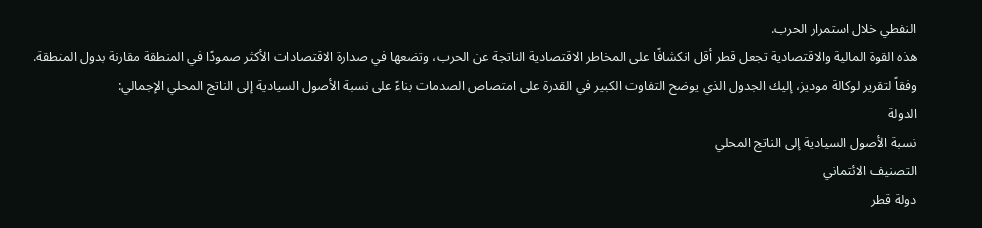النفطي خلال استمرار الحرب.
هذه القوة المالية والاقتصادية تجعل قطر أقل انكشافًا على المخاطر الاقتصادية الناتجة عن الحرب، وتضعها في صدارة الاقتصادات الأكثر صمودًا في المنطقة مقارنة بدول المنطقة.
وفقاً لتقرير لوكالة موديز، إليك الجدول الذي يوضح التفاوت الكبير في القدرة على امتصاص الصدمات بناءً على نسبة الأصول السيادية إلى الناتج المحلي الإجمالي:
الدولة
نسبة الأصول السيادية إلى الناتج المحلي
التصنيف الائتماني
دولة قطر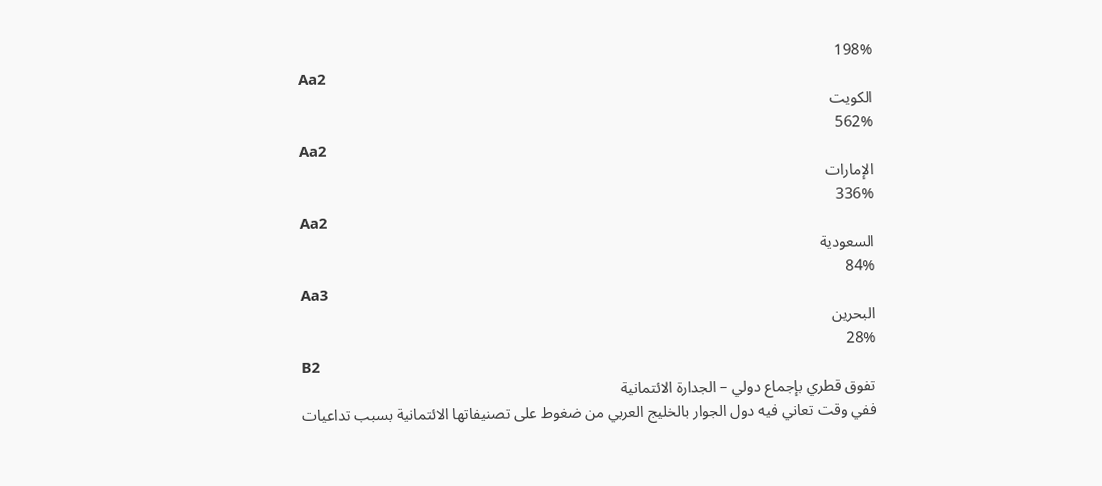198%
Aa2
الكويت
562%
Aa2
الإمارات
336%
Aa2
السعودية
84%
Aa3
البحرين
28%
B2
تفوق قطري بإجماع دولي – الجدارة الائتمانية
ففي وقت تعاني فيه دول الجوار بالخليج العربي من ضغوط على تصنيفاتها الائتمانية بسبب تداعيات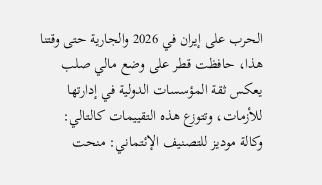الحرب على إيران في 2026 والجارية حتى وقتنا هذا، حافظت قطر على وضع مالي صلب يعكس ثقة المؤسسات الدولية في إدارتها للأزمات، وتتوزع هذه التقييمات كالتالي:
وكالة موديز للتصنيف الإئتماني: منحت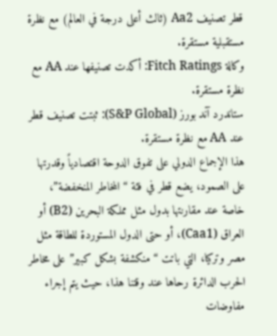قطر تصنيف Aa2 (ثالث أعلى درجة في العالم) مع نظرة مستقبلية مستقرة.
وكالة Fitch Ratings: أكدت تصنيفها عند AA مع نظرة مستقرة.
ستاندرد آند بورز (S&P Global): ثبتت تصنيف قطر عند AA مع نظرة مستقرة.
هذا الإجماع الدولي على تفوق الدوحة اقتصادياً وقدرتها على الصمود، يضع قطر في فئة “المخاطر المنخفضة”، خاصة عند مقارنتها بدول مثل مملكة البحرين (B2) أو العراق (Caa1)، أو حتى الدول المستوردة للطاقة مثل مصر وتركيا، التي باتت “منكشفة بشكل كبير” على مخاطر الحرب الدائرة رحاها عند وقتنا هذا، حيث يتم إجراء مفاوضات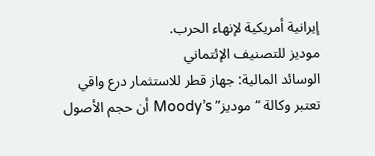إيرانية أمريكية لإنهاء الحرب.
موديز للتصنيف الإئتماني
الوسائد المالية: جهاز قطر للاستثمار درع واقي
تعتبر وكالة “موديز” Moody’s أن حجم الأصول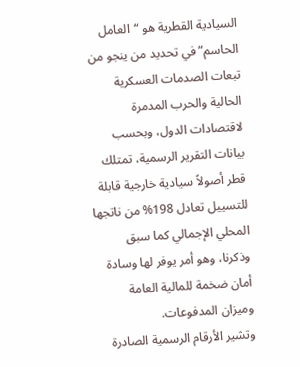السيادية القطرية هو “العامل الحاسم” في تحديد من ينجو من تبعات الصدمات العسكرية الحالية والحرب المدمرة لاقتصادات الدول، وبحسب بيانات التقرير الرسمية، تمتلك قطر أصولاً سيادية خارجية قابلة للتسييل تعادل 198% من ناتجها المحلي الإجمالي كما سبق وذكرنا، وهو أمر يوفر لها وسادة أمان ضخمة للمالية العامة وميزان المدفوعات.
وتشير الأرقام الرسمية الصادرة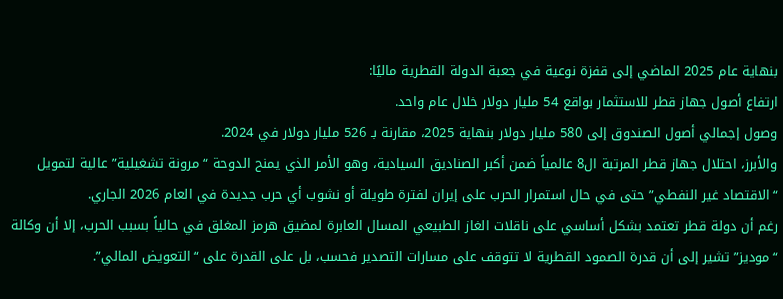بنهاية عام 2025 الماضي إلى قفزة نوعية في جعبة الدولة القطرية ماليًا:
ارتفاع أصول جهاز قطر للاستثمار بواقع 54 مليار دولار خلال عام واحد.
وصول إجمالي أصول الصندوق إلى 580 مليار دولار بنهاية 2025، مقارنة بـ 526 مليار دولار في 2024.
والأبرز، احتلال جهاز قطر المرتبة ال8 عالمياً ضمن أكبر الصناديق السيادية، وهو الأمر الذي يمنح الدوحة “مرونة تشغيلية” عالية لتمويل “الاقتصاد غير النفطي” حتى في حال استمرار الحرب على إيران لفترة طويلة أو نشوب أي حرب جديدة في العام 2026 الجاري.
رغم أن دولة قطر تعتمد بشكل أساسي على ناقلات الغاز الطبيعي المسال العابرة لمضيق هرمز المغلق في حالياً بسبب الحرب، إلا أن وكالة “موديز” تشير إلى أن قدرة الصمود القطرية لا تتوقف على مسارات التصدير فحسب، بل على القدرة على “التعويض المالي”.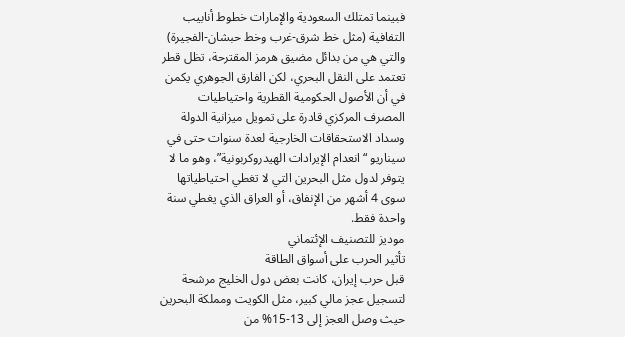فبينما تمتلك السعودية والإمارات خطوط أنابيب التفافية (مثل خط شرق-غرب وخط حبشان-الفجيرة) والتي هي من بدائل مضيق هرمز المقترحة، تظل قطر تعتمد على النقل البحري، لكن الفارق الجوهري يكمن في أن الأصول الحكومية القطرية واحتياطيات المصرف المركزي قادرة على تمويل ميزانية الدولة وسداد الاستحقاقات الخارجية لعدة سنوات حتى في سيناريو “انعدام الإيرادات الهيدروكربونية”، وهو ما لا يتوفر لدول مثل البحرين التي لا تغطي احتياطياتها سوى 4 أشهر من الإنفاق، أو العراق الذي يغطي سنة واحدة فقط.
موديز للتصنيف الإئتماني
تأثير الحرب على أسواق الطاقة
قبل حرب إيران، كانت بعض دول الخليج مرشحة لتسجيل عجز مالي كبير، مثل الكويت ومملكة البحرين حيث وصل العجز إلى 13-15% من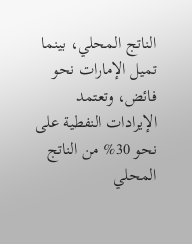الناتج المحلي، بينما تميل الإمارات نحو فائض، وتعتمد الإيرادات النفطية على نحو 30% من الناتج المحلي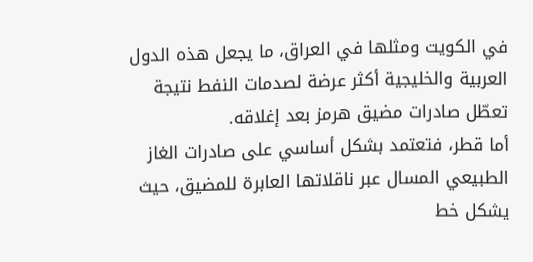في الكويت ومثلها في العراق، ما يجعل هذه الدول العربية والخليجية أكثر عرضة لصدمات النفط نتيجة تعطّل صادرات مضيق هرمز بعد إغلاقه.
أما قطر، فتعتمد بشكل أساسي على صادرات الغاز الطبيعي المسال عبر ناقلاتها العابرة للمضيق، حيث يشكل خط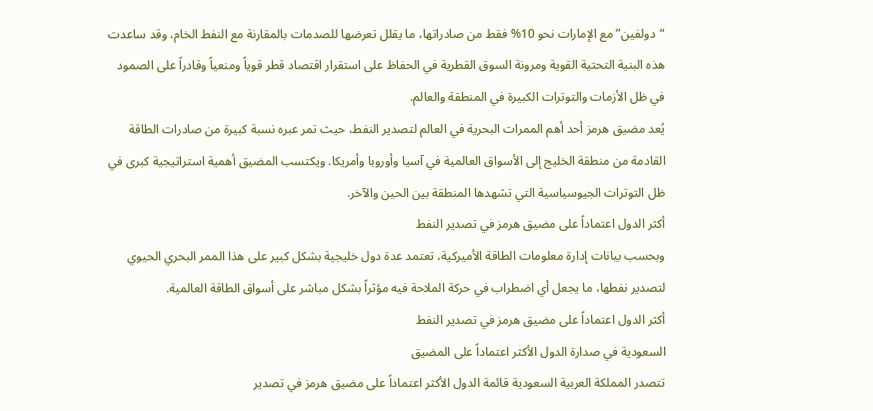“دولفين” مع الإمارات نحو 10% فقط من صادراتها، ما يقلل تعرضها للصدمات بالمقارنة مع النفط الخام، وقد ساعدت هذه البنية التحتية القوية ومرونة السوق القطرية في الحفاظ على استقرار اقتصاد قطر قوياً ومنعياً وقادراً على الصمود في ظل الأزمات والتوترات الكبيرة في المنطقة والعالم.
يُعد مضيق هرمز أحد أهم الممرات البحرية في العالم لتصدير النفط، حيث تمر عبره نسبة كبيرة من صادرات الطاقة القادمة من منطقة الخليج إلى الأسواق العالمية في آسيا وأوروبا وأمريكا. ويكتسب المضيق أهمية استراتيجية كبرى في ظل التوترات الجيوسياسية التي تشهدها المنطقة بين الحين والآخر.
أكثر الدول اعتماداً على مضيق هرمز في تصدير النفط
وبحسب بيانات إدارة معلومات الطاقة الأميركية، تعتمد عدة دول خليجية بشكل كبير على هذا الممر البحري الحيوي لتصدير نفطها، ما يجعل أي اضطراب في حركة الملاحة فيه مؤثراً بشكل مباشر على أسواق الطاقة العالمية.
أكثر الدول اعتماداً على مضيق هرمز في تصدير النفط
السعودية في صدارة الدول الأكثر اعتماداً على المضيق
تتصدر المملكة العربية السعودية قائمة الدول الأكثر اعتماداً على مضيق هرمز في تصدير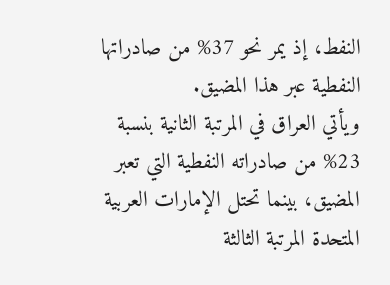النفط، إذ يمر نحو 37% من صادراتها النفطية عبر هذا المضيق.
ويأتي العراق في المرتبة الثانية بنسبة 23% من صادراته النفطية التي تعبر المضيق، بينما تحتل الإمارات العربية المتحدة المرتبة الثالثة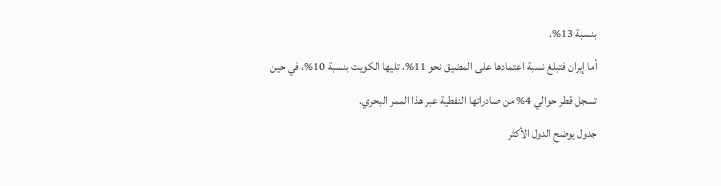بنسبة 13%.
أما إيران فتبلغ نسبة اعتمادها على المضيق نحو 11%، تليها الكويت بنسبة 10%، في حين تسجل قطر حوالي 4% من صادراتها النفطية عبر هذا الممر البحري.
جدول يوضح الدول الأكثر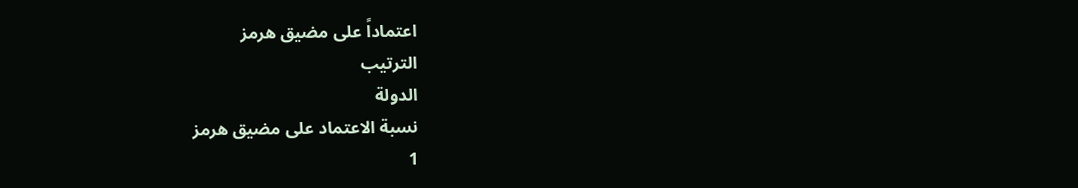اعتماداً على مضيق هرمز
الترتيب
الدولة
نسبة الاعتماد على مضيق هرمز
1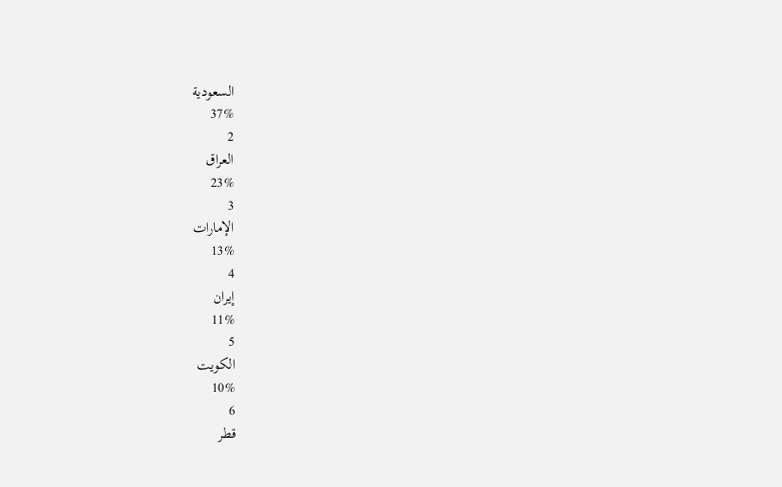السعودية
37%
2
العراق
23%
3
الإمارات
13%
4
إيران
11%
5
الكويت
10%
6
قطر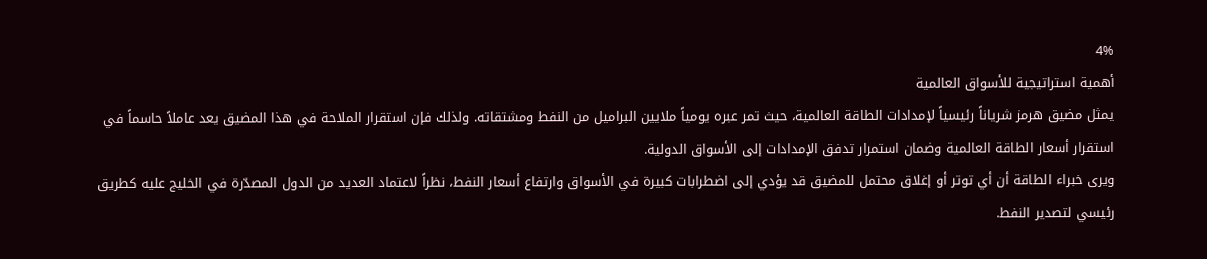4%
أهمية استراتيجية للأسواق العالمية
يمثل مضيق هرمز شرياناً رئيسياً لإمدادات الطاقة العالمية، حيث تمر عبره يومياً ملايين البراميل من النفط ومشتقاته. ولذلك فإن استقرار الملاحة في هذا المضيق يعد عاملاً حاسماً في استقرار أسعار الطاقة العالمية وضمان استمرار تدفق الإمدادات إلى الأسواق الدولية.
ويرى خبراء الطاقة أن أي توتر أو إغلاق محتمل للمضيق قد يؤدي إلى اضطرابات كبيرة في الأسواق وارتفاع أسعار النفط، نظراً لاعتماد العديد من الدول المصدّرة في الخليج عليه كطريق رئيسي لتصدير النفط.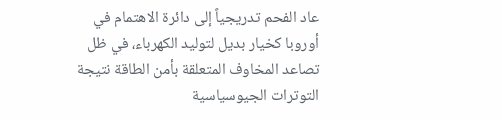عاد الفحم تدريجياً إلى دائرة الاهتمام في أوروبا كخيار بديل لتوليد الكهرباء، في ظل تصاعد المخاوف المتعلقة بأمن الطاقة نتيجة التوترات الجيوسياسية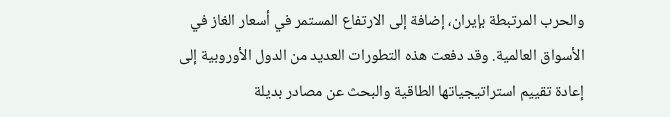والحرب المرتبطة بإيران، إضافة إلى الارتفاع المستمر في أسعار الغاز في الأسواق العالمية. وقد دفعت هذه التطورات العديد من الدول الأوروبية إلى إعادة تقييم استراتيجياتها الطاقية والبحث عن مصادر بديلة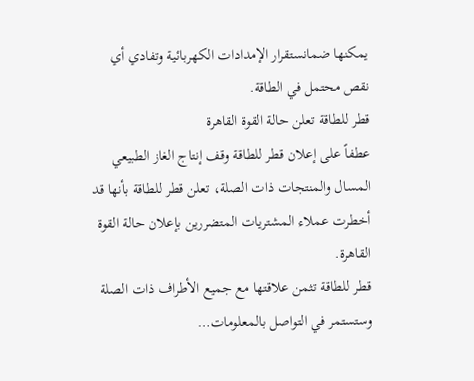يمكنها ضمانستقرار الإمدادات الكهربائية وتفادي أي نقص محتمل في الطاقة.
قطر للطاقة تعلن حالة القوة القاهرة
عطفاً على إعلان قطر للطاقة وقف إنتاج الغاز الطبيعي المسال والمنتجات ذات الصلة، تعلن قطر للطاقة بأنها قد أخطرت عملاء المشتريات المتضررين بإعلان حالة القوة القاهرة.
قطر للطاقة تثمن علاقتها مع جميع الأطراف ذات الصلة وستستمر في التواصل بالمعلومات…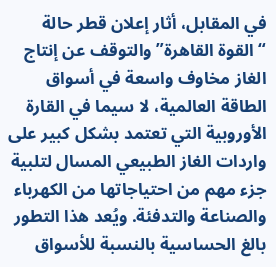في المقابل، أثار إعلان قطر حالة “القوة القاهرة” والتوقف عن إنتاج الغاز مخاوف واسعة في أسواق الطاقة العالمية، لا سيما في القارة الأوروبية التي تعتمد بشكل كبير على واردات الغاز الطبيعي المسال لتلبية جزء مهم من احتياجاتها من الكهرباء والصناعة والتدفئة. ويُعد هذا التطور بالغ الحساسية بالنسبة للأسواق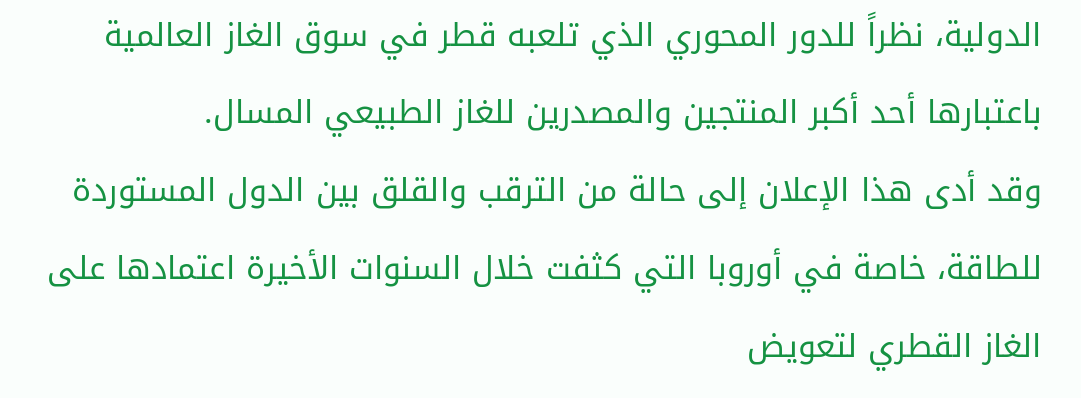الدولية، نظراً للدور المحوري الذي تلعبه قطر في سوق الغاز العالمية باعتبارها أحد أكبر المنتجين والمصدرين للغاز الطبيعي المسال.
وقد أدى هذا الإعلان إلى حالة من الترقب والقلق بين الدول المستوردة للطاقة، خاصة في أوروبا التي كثفت خلال السنوات الأخيرة اعتمادها على الغاز القطري لتعويض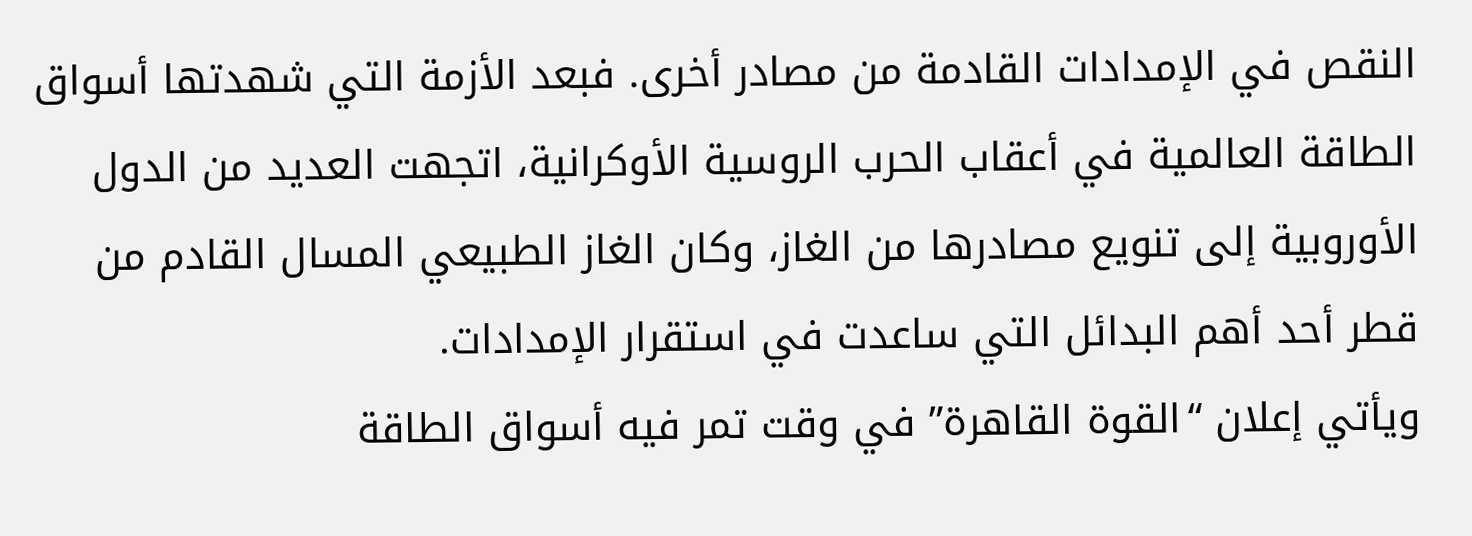النقص في الإمدادات القادمة من مصادر أخرى. فبعد الأزمة التي شهدتها أسواق الطاقة العالمية في أعقاب الحرب الروسية الأوكرانية، اتجهت العديد من الدول الأوروبية إلى تنويع مصادرها من الغاز، وكان الغاز الطبيعي المسال القادم من قطر أحد أهم البدائل التي ساعدت في استقرار الإمدادات.
ويأتي إعلان “القوة القاهرة” في وقت تمر فيه أسواق الطاقة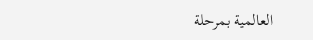العالمية بمرحلة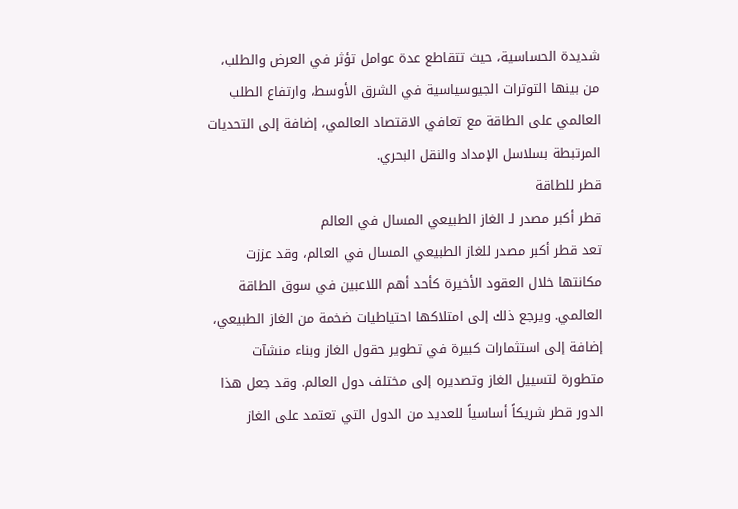شديدة الحساسية، حيث تتقاطع عدة عوامل تؤثر في العرض والطلب، من بينها التوترات الجيوسياسية في الشرق الأوسط، وارتفاع الطلب العالمي على الطاقة مع تعافي الاقتصاد العالمي، إضافة إلى التحديات المرتبطة بسلاسل الإمداد والنقل البحري.
قطر للطاقة
قطر أكبر مصدر لـ الغاز الطبيعي المسال في العالم
تعد قطر أكبر مصدر للغاز الطبيعي المسال في العالم، وقد عززت مكانتها خلال العقود الأخيرة كأحد أهم اللاعبين في سوق الطاقة العالمي. ويرجع ذلك إلى امتلاكها احتياطيات ضخمة من الغاز الطبيعي، إضافة إلى استثمارات كبيرة في تطوير حقول الغاز وبناء منشآت متطورة لتسييل الغاز وتصديره إلى مختلف دول العالم. وقد جعل هذا الدور قطر شريكاً أساسياً للعديد من الدول التي تعتمد على الغاز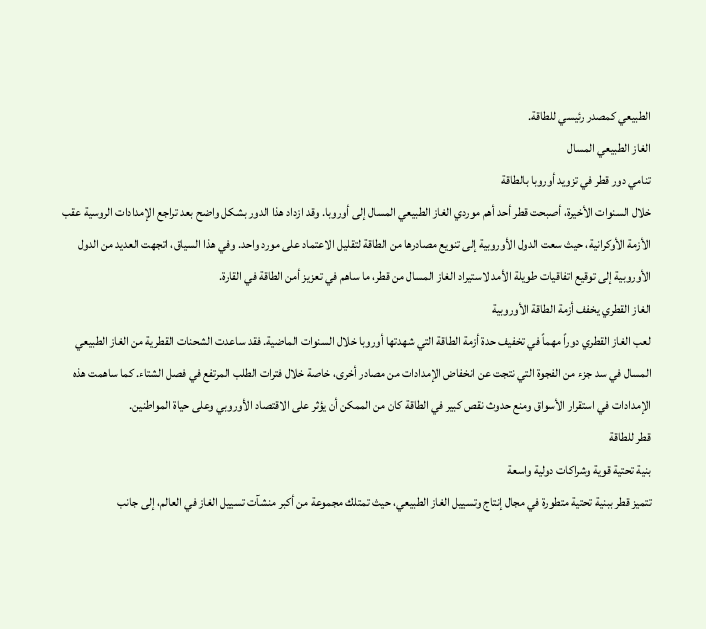الطبيعي كمصدر رئيسي للطاقة.
الغاز الطبيعي المسال
تنامي دور قطر في تزويد أوروبا بالطاقة
خلال السنوات الأخيرة، أصبحت قطر أحد أهم موردي الغاز الطبيعي المسال إلى أوروبا. وقد ازداد هذا الدور بشكل واضح بعد تراجع الإمدادات الروسية عقب الأزمة الأوكرانية، حيث سعت الدول الأوروبية إلى تنويع مصادرها من الطاقة لتقليل الاعتماد على مورد واحد. وفي هذا السياق، اتجهت العديد من الدول الأوروبية إلى توقيع اتفاقيات طويلة الأمد لاستيراد الغاز المسال من قطر، ما ساهم في تعزيز أمن الطاقة في القارة.
الغاز القطري يخفف أزمة الطاقة الأوروبية
لعب الغاز القطري دوراً مهماً في تخفيف حدة أزمة الطاقة التي شهدتها أوروبا خلال السنوات الماضية. فقد ساعدت الشحنات القطرية من الغاز الطبيعي المسال في سد جزء من الفجوة التي نتجت عن انخفاض الإمدادات من مصادر أخرى، خاصة خلال فترات الطلب المرتفع في فصل الشتاء. كما ساهمت هذه الإمدادات في استقرار الأسواق ومنع حدوث نقص كبير في الطاقة كان من الممكن أن يؤثر على الاقتصاد الأوروبي وعلى حياة المواطنين.
قطر للطاقة
بنية تحتية قوية وشراكات دولية واسعة
تتميز قطر ببنية تحتية متطورة في مجال إنتاج وتسييل الغاز الطبيعي، حيث تمتلك مجموعة من أكبر منشآت تسييل الغاز في العالم، إلى جانب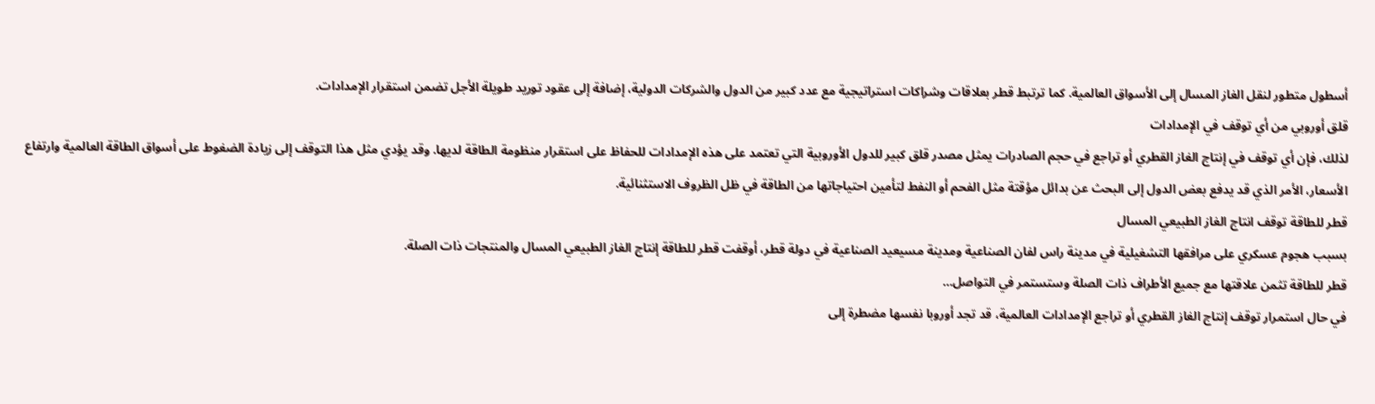أسطول متطور لنقل الغاز المسال إلى الأسواق العالمية. كما ترتبط قطر بعلاقات وشراكات استراتيجية مع عدد كبير من الدول والشركات الدولية، إضافة إلى عقود توريد طويلة الأجل تضمن استقرار الإمدادات.
قلق أوروبي من أي توقف في الإمدادات
لذلك، فإن أي توقف في إنتاج الغاز القطري أو تراجع في حجم الصادرات يمثل مصدر قلق كبير للدول الأوروبية التي تعتمد على هذه الإمدادات للحفاظ على استقرار منظومة الطاقة لديها. وقد يؤدي مثل هذا التوقف إلى زيادة الضغوط على أسواق الطاقة العالمية وارتفاع الأسعار، الأمر الذي قد يدفع بعض الدول إلى البحث عن بدائل مؤقتة مثل الفحم أو النفط لتأمين احتياجاتها من الطاقة في ظل الظروف الاستثنائية.
قطر للطاقة توقف انتاج الغاز الطبيعي المسال
بسبب هجوم عسكري على مرافقها التشغيلية في مدينة راس لفان الصناعية ومدينة مسيعيد الصناعية في دولة قطر، أوقفت قطر للطاقة إنتاج الغاز الطبيعي المسال والمنتجات ذات الصلة.
قطر للطاقة تثمن علاقتها مع جميع الأطراف ذات الصلة وستستمر في التواصل…
في حال استمرار توقف إنتاج الغاز القطري أو تراجع الإمدادات العالمية، قد تجد أوروبا نفسها مضطرة إلى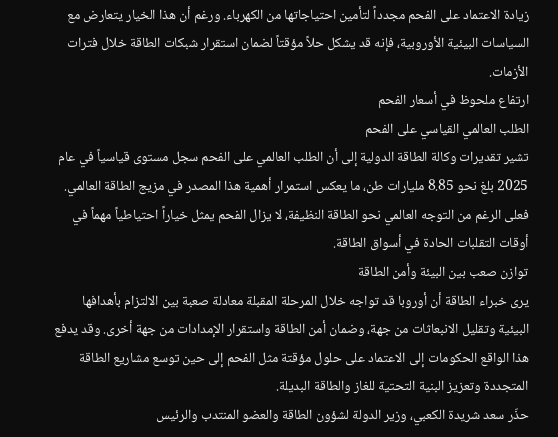زيادة الاعتماد على الفحم مجدداً لتأمين احتياجاتها من الكهرباء. ورغم أن هذا الخيار يتعارض مع السياسات البيئية الأوروبية، فإنه قد يشكل حلاً مؤقتاً لضمان استقرار شبكات الطاقة خلال فترات الأزمات.
ارتفاع ملحوظ في أسعار الفحم
الطلب العالمي القياسي على الفحم
تشير تقديرات وكالة الطاقة الدولية إلى أن الطلب العالمي على الفحم سجل مستوى قياسياً في عام 2025 بلغ نحو 8.85 مليارات طن، ما يعكس استمرار أهمية هذا المصدر في مزيج الطاقة العالمي. فعلى الرغم من التوجه العالمي نحو الطاقة النظيفة، لا يزال الفحم يمثل خياراً احتياطياً مهماً في أوقات التقلبات الحادة في أسواق الطاقة.
توازن صعب بين البيئة وأمن الطاقة
يرى خبراء الطاقة أن أوروبا قد تواجه خلال المرحلة المقبلة معادلة صعبة بين الالتزام بأهدافها البيئية وتقليل الانبعاثات من جهة، وضمان أمن الطاقة واستقرار الإمدادات من جهة أخرى. وقد يدفع هذا الواقع الحكومات إلى الاعتماد على حلول مؤقتة مثل الفحم إلى حين توسع مشاريع الطاقة المتجددة وتعزيز البنية التحتية للغاز والطاقة البديلة.
حذّر سعد شريدة الكعبي، وزير الدولة لشؤون الطاقة والعضو المنتدب والرئيس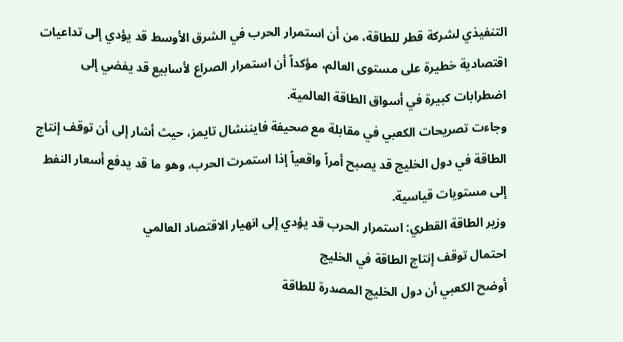التنفيذي لشركة قطر للطاقة، من أن استمرار الحرب في الشرق الأوسط قد يؤدي إلى تداعيات اقتصادية خطيرة على مستوى العالم، مؤكداً أن استمرار الصراع لأسابيع قد يفضي إلى اضطرابات كبيرة في أسواق الطاقة العالمية.
وجاءت تصريحات الكعبي في مقابلة مع صحيفة فايننشال تايمز، حيث أشار إلى أن توقف إنتاج الطاقة في دول الخليج قد يصبح أمراً واقعياً إذا استمرت الحرب، وهو ما قد يدفع أسعار النفط إلى مستويات قياسية.
وزير الطاقة القطري: استمرار الحرب قد يؤدي إلى انهيار الاقتصاد العالمي
احتمال توقف إنتاج الطاقة في الخليج
أوضح الكعبي أن دول الخليج المصدرة للطاقة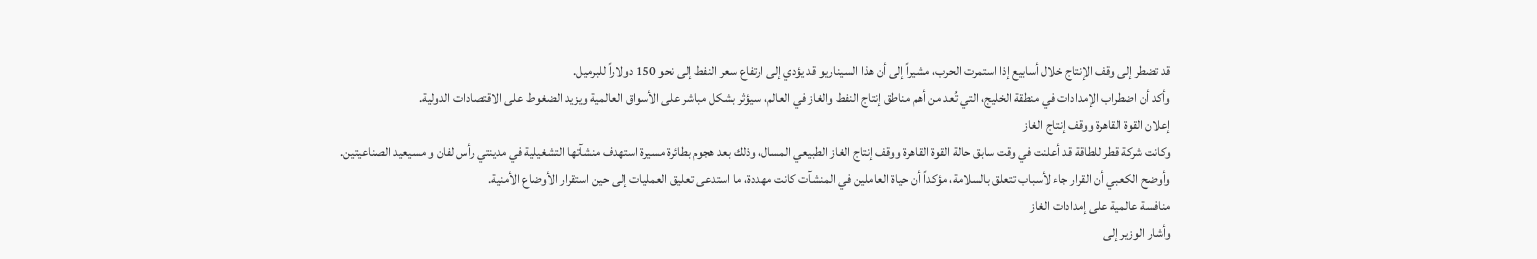قد تضطر إلى وقف الإنتاج خلال أسابيع إذا استمرت الحرب، مشيراً إلى أن هذا السيناريو قد يؤدي إلى ارتفاع سعر النفط إلى نحو 150 دولاراً للبرميل.
وأكد أن اضطراب الإمدادات في منطقة الخليج، التي تُعد من أهم مناطق إنتاج النفط والغاز في العالم، سيؤثر بشكل مباشر على الأسواق العالمية ويزيد الضغوط على الاقتصادات الدولية.
إعلان القوة القاهرة ووقف إنتاج الغاز
وكانت شركة قطر للطاقة قد أعلنت في وقت سابق حالة القوة القاهرة ووقف إنتاج الغاز الطبيعي المسال، وذلك بعد هجوم بطائرة مسيرة استهدف منشآتها التشغيلية في مدينتي رأس لفان و مسيعيد الصناعيتين.
وأوضح الكعبي أن القرار جاء لأسباب تتعلق بالسلامة، مؤكداً أن حياة العاملين في المنشآت كانت مهددة، ما استدعى تعليق العمليات إلى حين استقرار الأوضاع الأمنية.
منافسة عالمية على إمدادات الغاز
وأشار الوزير إلى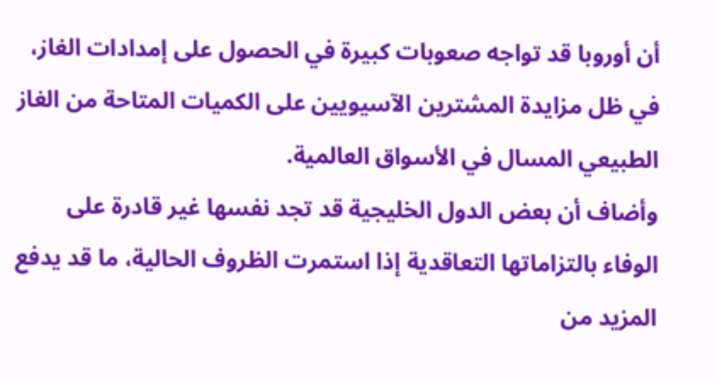أن أوروبا قد تواجه صعوبات كبيرة في الحصول على إمدادات الغاز، في ظل مزايدة المشترين الآسيويين على الكميات المتاحة من الغاز الطبيعي المسال في الأسواق العالمية.
وأضاف أن بعض الدول الخليجية قد تجد نفسها غير قادرة على الوفاء بالتزاماتها التعاقدية إذا استمرت الظروف الحالية، ما قد يدفع المزيد من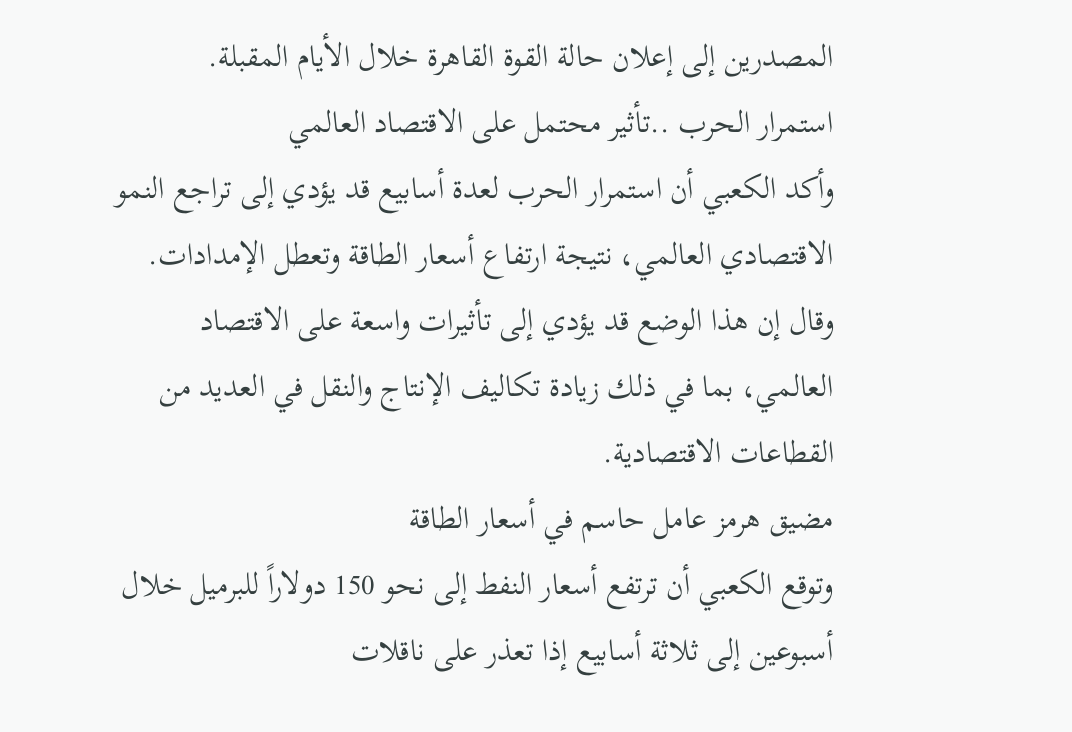المصدرين إلى إعلان حالة القوة القاهرة خلال الأيام المقبلة.
استمرار الحرب ..تأثير محتمل على الاقتصاد العالمي
وأكد الكعبي أن استمرار الحرب لعدة أسابيع قد يؤدي إلى تراجع النمو الاقتصادي العالمي، نتيجة ارتفاع أسعار الطاقة وتعطل الإمدادات.
وقال إن هذا الوضع قد يؤدي إلى تأثيرات واسعة على الاقتصاد العالمي، بما في ذلك زيادة تكاليف الإنتاج والنقل في العديد من القطاعات الاقتصادية.
مضيق هرمز عامل حاسم في أسعار الطاقة
وتوقع الكعبي أن ترتفع أسعار النفط إلى نحو 150 دولاراً للبرميل خلال أسبوعين إلى ثلاثة أسابيع إذا تعذر على ناقلات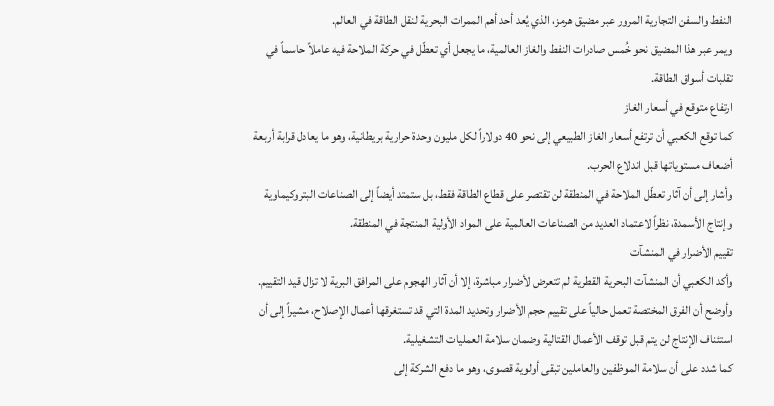النفط والسفن التجارية المرور عبر مضيق هرمز، الذي يُعد أحد أهم الممرات البحرية لنقل الطاقة في العالم.
ويمر عبر هذا المضيق نحو خُمس صادرات النفط والغاز العالمية، ما يجعل أي تعطّل في حركة الملاحة فيه عاملاً حاسماً في تقلبات أسواق الطاقة.
ارتفاع متوقع في أسعار الغاز
كما توقع الكعبي أن ترتفع أسعار الغاز الطبيعي إلى نحو 40 دولاراً لكل مليون وحدة حرارية بريطانية، وهو ما يعادل قرابة أربعة أضعاف مستوياتها قبل اندلاع الحرب.
وأشار إلى أن آثار تعطّل الملاحة في المنطقة لن تقتصر على قطاع الطاقة فقط، بل ستمتد أيضاً إلى الصناعات البتروكيماوية وإنتاج الأسمدة، نظراً لاعتماد العديد من الصناعات العالمية على المواد الأولية المنتجة في المنطقة.
تقييم الأضرار في المنشآت
وأكد الكعبي أن المنشآت البحرية القطرية لم تتعرض لأضرار مباشرة، إلا أن آثار الهجوم على المرافق البرية لا تزال قيد التقييم.
وأوضح أن الفرق المختصة تعمل حالياً على تقييم حجم الأضرار وتحديد المدة التي قد تستغرقها أعمال الإصلاح، مشيراً إلى أن استئناف الإنتاج لن يتم قبل توقف الأعمال القتالية وضمان سلامة العمليات التشغيلية.
كما شدد على أن سلامة الموظفين والعاملين تبقى أولوية قصوى، وهو ما دفع الشركة إلى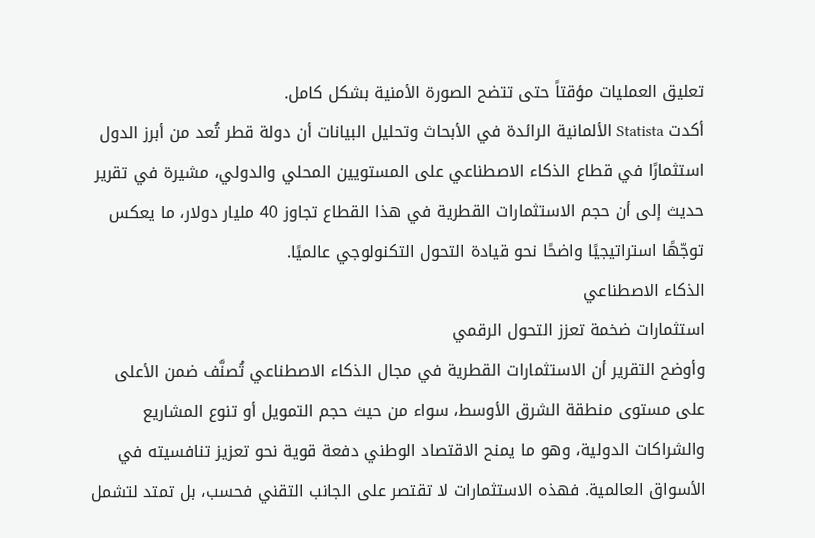تعليق العمليات مؤقتاً حتى تتضح الصورة الأمنية بشكل كامل.
أكدت Statista الألمانية الرائدة في الأبحاث وتحليل البيانات أن دولة قطر تُعد من أبرز الدول استثمارًا في قطاع الذكاء الاصطناعي على المستويين المحلي والدولي، مشيرة في تقرير حديث إلى أن حجم الاستثمارات القطرية في هذا القطاع تجاوز 40 مليار دولار، ما يعكس توجّهًا استراتيجيًا واضحًا نحو قيادة التحول التكنولوجي عالميًا.
الذكاء الاصطناعي
استثمارات ضخمة تعزز التحول الرقمي
وأوضح التقرير أن الاستثمارات القطرية في مجال الذكاء الاصطناعي تُصنَّف ضمن الأعلى على مستوى منطقة الشرق الأوسط، سواء من حيث حجم التمويل أو تنوع المشاريع والشراكات الدولية، وهو ما يمنح الاقتصاد الوطني دفعة قوية نحو تعزيز تنافسيته في الأسواق العالمية. فهذه الاستثمارات لا تقتصر على الجانب التقني فحسب، بل تمتد لتشمل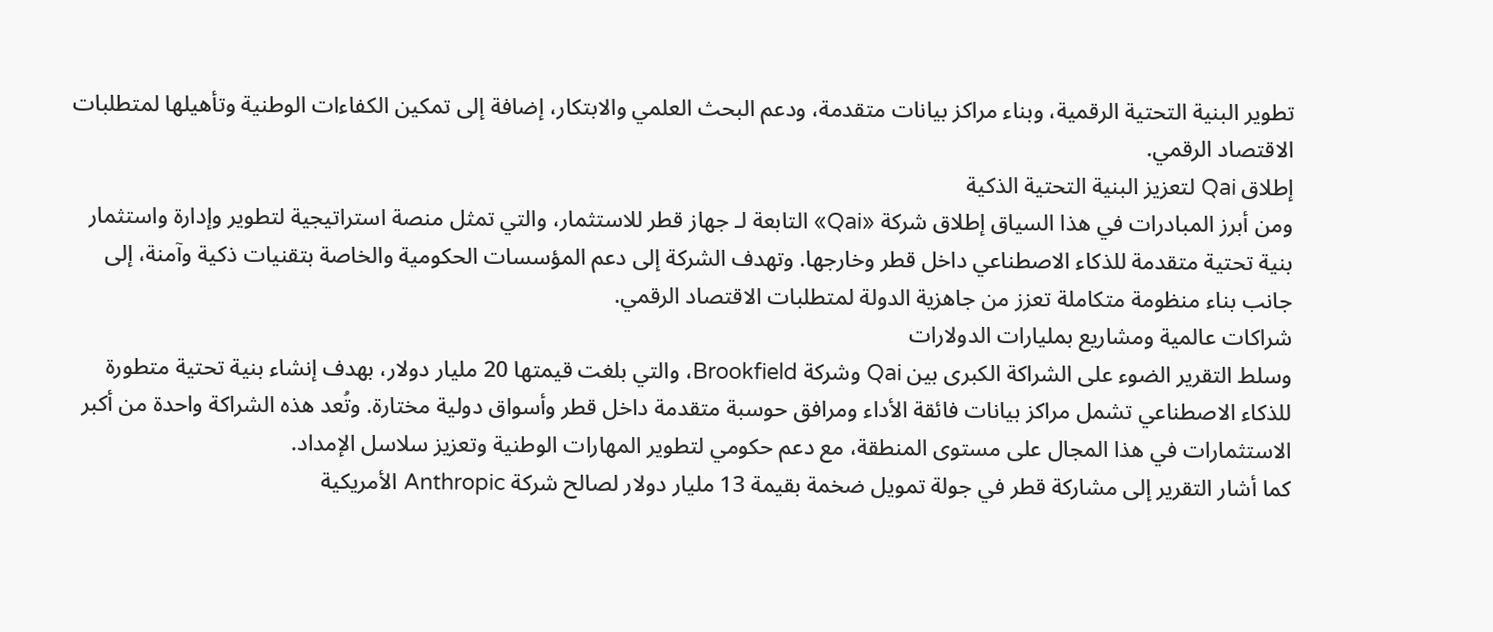تطوير البنية التحتية الرقمية، وبناء مراكز بيانات متقدمة، ودعم البحث العلمي والابتكار، إضافة إلى تمكين الكفاءات الوطنية وتأهيلها لمتطلبات الاقتصاد الرقمي.
إطلاق Qai لتعزيز البنية التحتية الذكية
ومن أبرز المبادرات في هذا السياق إطلاق شركة «Qai» التابعة لـ جهاز قطر للاستثمار، والتي تمثل منصة استراتيجية لتطوير وإدارة واستثمار بنية تحتية متقدمة للذكاء الاصطناعي داخل قطر وخارجها. وتهدف الشركة إلى دعم المؤسسات الحكومية والخاصة بتقنيات ذكية وآمنة، إلى جانب بناء منظومة متكاملة تعزز من جاهزية الدولة لمتطلبات الاقتصاد الرقمي.
شراكات عالمية ومشاريع بمليارات الدولارات
وسلط التقرير الضوء على الشراكة الكبرى بين Qai وشركة Brookfield، والتي بلغت قيمتها 20 مليار دولار، بهدف إنشاء بنية تحتية متطورة للذكاء الاصطناعي تشمل مراكز بيانات فائقة الأداء ومرافق حوسبة متقدمة داخل قطر وأسواق دولية مختارة. وتُعد هذه الشراكة واحدة من أكبر الاستثمارات في هذا المجال على مستوى المنطقة، مع دعم حكومي لتطوير المهارات الوطنية وتعزيز سلاسل الإمداد.
كما أشار التقرير إلى مشاركة قطر في جولة تمويل ضخمة بقيمة 13 مليار دولار لصالح شركة Anthropic الأمريكية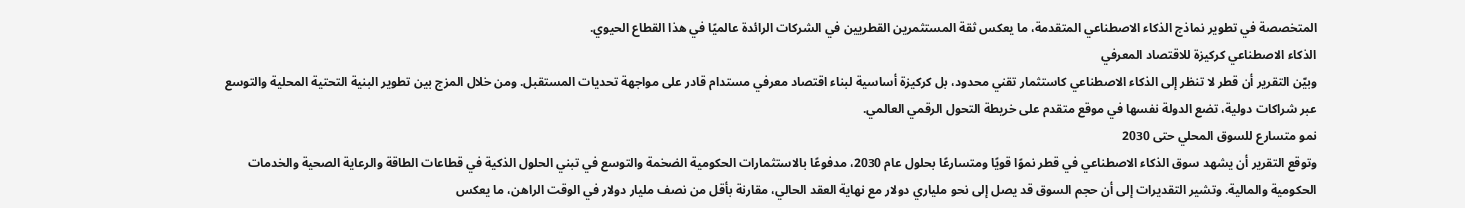المتخصصة في تطوير نماذج الذكاء الاصطناعي المتقدمة، ما يعكس ثقة المستثمرين القطريين في الشركات الرائدة عالميًا في هذا القطاع الحيوي.
الذكاء الاصطناعي كركيزة للاقتصاد المعرفي
وبيّن التقرير أن قطر لا تنظر إلى الذكاء الاصطناعي كاستثمار تقني محدود، بل كركيزة أساسية لبناء اقتصاد معرفي مستدام قادر على مواجهة تحديات المستقبل. ومن خلال المزج بين تطوير البنية التحتية المحلية والتوسع عبر شراكات دولية، تضع الدولة نفسها في موقع متقدم على خريطة التحول الرقمي العالمي.
نمو متسارع للسوق المحلي حتى 2030
وتوقع التقرير أن يشهد سوق الذكاء الاصطناعي في قطر نموًا قويًا ومتسارعًا بحلول عام 2030، مدفوعًا بالاستثمارات الحكومية الضخمة والتوسع في تبني الحلول الذكية في قطاعات الطاقة والرعاية الصحية والخدمات الحكومية والمالية. وتشير التقديرات إلى أن حجم السوق قد يصل إلى نحو ملياري دولار مع نهاية العقد الحالي، مقارنة بأقل من نصف مليار دولار في الوقت الراهن، ما يعكس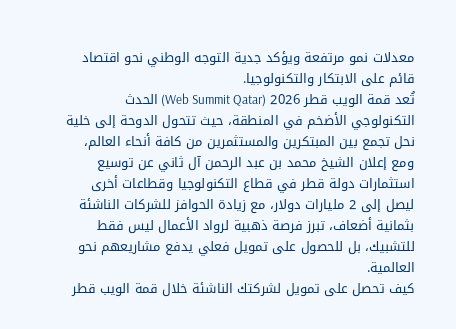معدلات نمو مرتفعة ويؤكد جدية التوجه الوطني نحو اقتصاد قائم على الابتكار والتكنولوجيا.
تُعد قمة الويب قطر 2026 (Web Summit Qatar) الحدث التكنولوجي الأضخم في المنطقة، حيث تتحول الدوحة إلى خلية نحل تجمع بين المبتكرين والمستثمرين من كافة أنحاء العالم، ومع إعلان الشيخ محمد بن عبد الرحمن آل ثاني عن توسيع استثمارات دولة قطر في قطاع التكنولوجيا وقطاعات أخرى ليصل إلى 2 مليارات دولار، مع زيادة الحوافز للشركات الناشئة بثمانية أضعاف، تبرز فرصة ذهبية لرواد الأعمال ليس فقط للتشبيك، بل للحصول على تمويل فعلي يدفع مشاريعهم نحو العالمية.
كيف تحصل على تمويل لشركتك الناشئة خلال قمة الويب قطر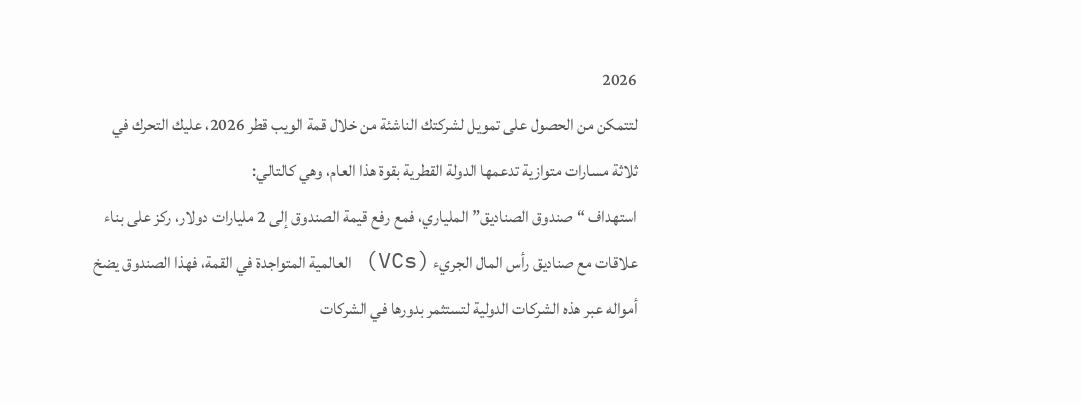2026
لتتمكن من الحصول على تمويل لشركتك الناشئة من خلال قمة الويب قطر 2026، عليك التحرك في ثلاثة مسارات متوازية تدعمها الدولة القطرية بقوة هذا العام، وهي كالتالي:
استهداف “صندوق الصناديق” الملياري، فمع رفع قيمة الصندوق إلى 2 مليارات دولار، ركز على بناء علاقات مع صناديق رأس المال الجريء (VCs) العالمية المتواجدة في القمة، فهذا الصندوق يضخ أمواله عبر هذه الشركات الدولية لتستثمر بدورها في الشركات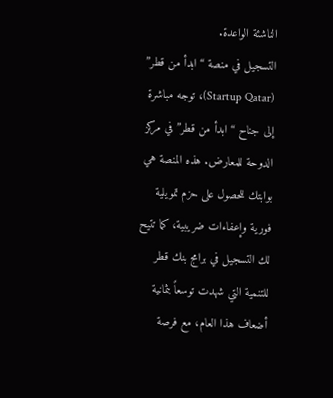الناشئة الواعدة.
التسجيل في منصة “ابدأ من قطر” (Startup Qatar)، توجه مباشرة إلى جناح “ابدأ من قطر” في مركز الدوحة للمعارض. هذه المنصة هي بوابتك للحصول على حزم تمويلية فورية وإعفاءات ضريبية، كما تتيح لك التسجيل في برامج بنك قطر للتنمية التي شهدت توسعاً بثمانية أضعاف هذا العام، مع فرصة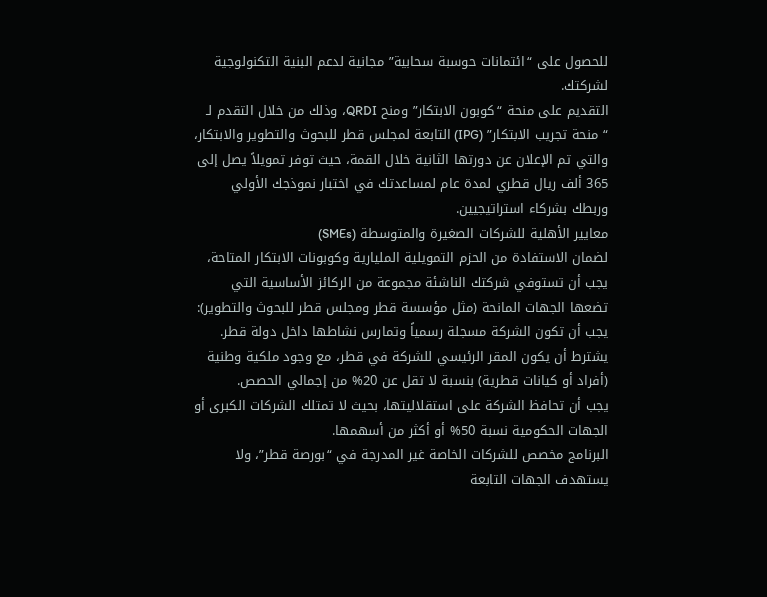للحصول على “ائتمانات حوسبة سحابية” مجانية لدعم البنية التكنولوجية لشركتك.
التقديم على منحة “كوبون الابتكار” ومنح QRDI، وذلك من خلال التقدم لـ “منحة تجريب الابتكار” (IPG) التابعة لمجلس قطر للبحوث والتطوير والابتكار، والتي تم الإعلان عن دورتها الثانية خلال القمة، حيث توفر تمويلاً يصل إلى 365 ألف ريال قطري لمدة عام لمساعدتك في اختبار نموذجك الأولي وربطك بشركاء استراتيجيين.
معايير الأهلية للشركات الصغيرة والمتوسطة (SMEs)
لضمان الاستفادة من الحزم التمويلية المليارية وكوبونات الابتكار المتاحة، يجب أن تستوفي شركتك الناشئة مجموعة من الركائز الأساسية التي تضعها الجهات المانحة (مثل مؤسسة قطر ومجلس قطر للبحوث والتطوير):
يجب أن تكون الشركة مسجلة رسمياً وتمارس نشاطها داخل دولة قطر.
يشترط أن يكون المقر الرئيسي للشركة في قطر، مع وجود ملكية وطنية (أفراد أو كيانات قطرية) بنسبة لا تقل عن 20% من إجمالي الحصص.
يجب أن تحافظ الشركة على استقلاليتها، بحيث لا تمتلك الشركات الكبرى أو الجهات الحكومية نسبة 50% أو أكثر من أسهمها.
البرنامج مخصص للشركات الخاصة غير المدرجة في “بورصة قطر”، ولا يستهدف الجهات التابعة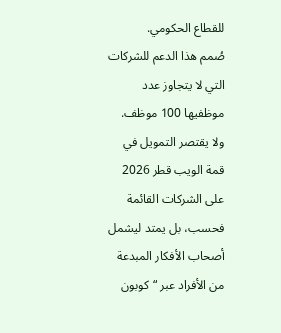للقطاع الحكومي.
صُمم هذا الدعم للشركات التي لا يتجاوز عدد موظفيها 100 موظف.
ولا يقتصر التمويل في قمة الويب قطر 2026 على الشركات القائمة فحسب، بل يمتد ليشمل أصحاب الأفكار المبدعة من الأفراد عبر “كوبون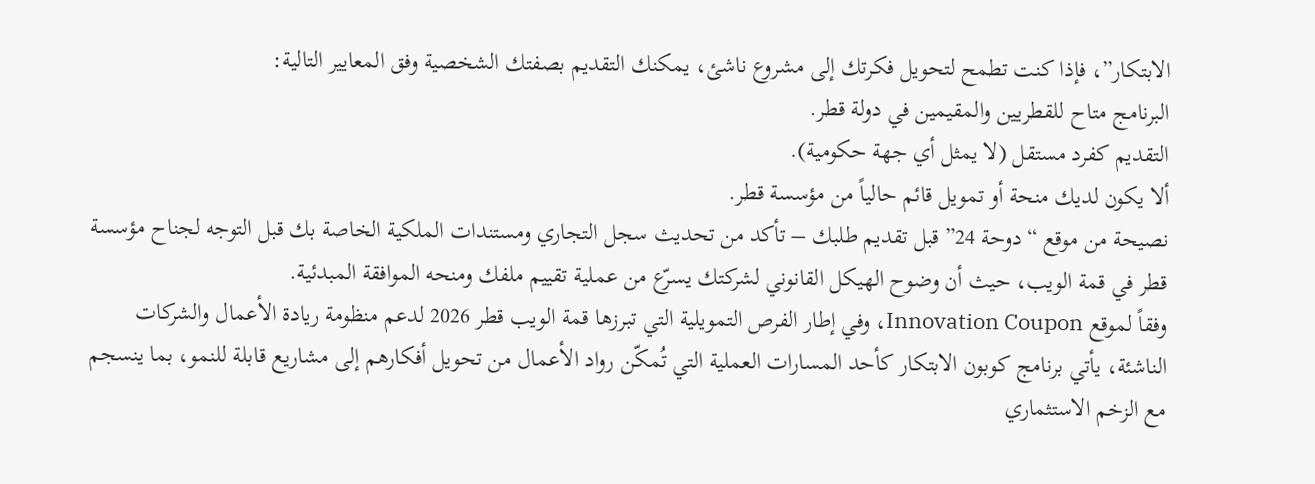الابتكار”، فإذا كنت تطمح لتحويل فكرتك إلى مشروع ناشئ، يمكنك التقديم بصفتك الشخصية وفق المعايير التالية:
البرنامج متاح للقطريين والمقيمين في دولة قطر.
التقديم كفرد مستقل (لا يمثل أي جهة حكومية).
ألا يكون لديك منحة أو تمويل قائم حالياً من مؤسسة قطر.
نصيحة من موقع “دوحة 24” قبل تقديم طلبك – تأكد من تحديث سجل التجاري ومستندات الملكية الخاصة بك قبل التوجه لجناح مؤسسة قطر في قمة الويب، حيث أن وضوح الهيكل القانوني لشركتك يسرّع من عملية تقييم ملفك ومنحه الموافقة المبدئية.
وفقاً لموقع Innovation Coupon، وفي إطار الفرص التمويلية التي تبرزها قمة الويب قطر 2026 لدعم منظومة ريادة الأعمال والشركات الناشئة، يأتي برنامج كوبون الابتكار كأحد المسارات العملية التي تُمكّن رواد الأعمال من تحويل أفكارهم إلى مشاريع قابلة للنمو، بما ينسجم مع الزخم الاستثماري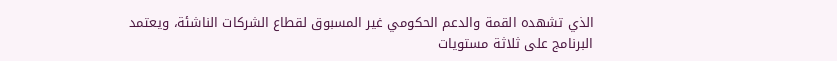الذي تشهده القمة والدعم الحكومي غير المسبوق لقطاع الشركات الناشئة، ويعتمد البرنامج على ثلاثة مستويات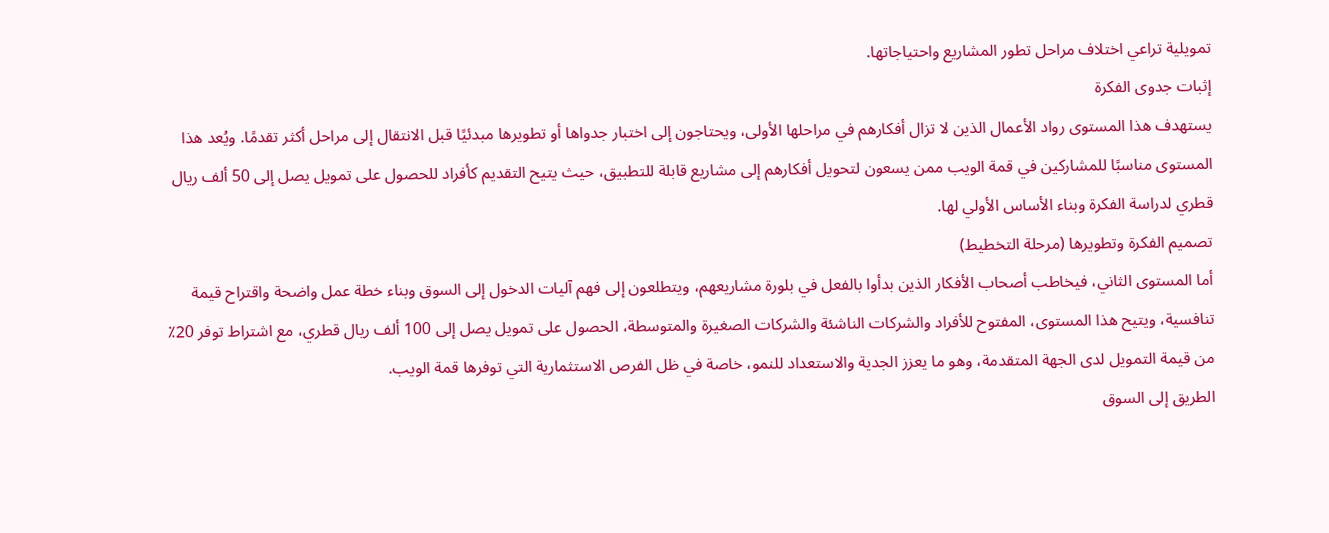تمويلية تراعي اختلاف مراحل تطور المشاريع واحتياجاتها.
إثبات جدوى الفكرة
يستهدف هذا المستوى رواد الأعمال الذين لا تزال أفكارهم في مراحلها الأولى، ويحتاجون إلى اختبار جدواها أو تطويرها مبدئيًا قبل الانتقال إلى مراحل أكثر تقدمًا. ويُعد هذا المستوى مناسبًا للمشاركين في قمة الويب ممن يسعون لتحويل أفكارهم إلى مشاريع قابلة للتطبيق، حيث يتيح التقديم كأفراد للحصول على تمويل يصل إلى 50 ألف ريال قطري لدراسة الفكرة وبناء الأساس الأولي لها.
تصميم الفكرة وتطويرها (مرحلة التخطيط)
أما المستوى الثاني، فيخاطب أصحاب الأفكار الذين بدأوا بالفعل في بلورة مشاريعهم، ويتطلعون إلى فهم آليات الدخول إلى السوق وبناء خطة عمل واضحة واقتراح قيمة تنافسية، ويتيح هذا المستوى، المفتوح للأفراد والشركات الناشئة والشركات الصغيرة والمتوسطة، الحصول على تمويل يصل إلى 100 ألف ريال قطري، مع اشتراط توفر 20٪ من قيمة التمويل لدى الجهة المتقدمة، وهو ما يعزز الجدية والاستعداد للنمو، خاصة في ظل الفرص الاستثمارية التي توفرها قمة الويب.
الطريق إلى السوق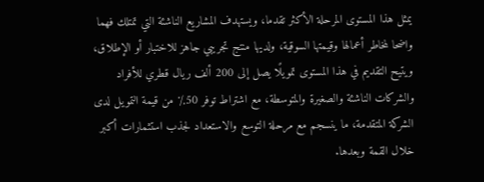يمثل هذا المستوى المرحلة الأكثر تقدما، ويستهدف المشاريع الناشئة التي تمتلك فهما واضحا لمخاطر أعمالها وقيمتها السوقية، ولديها منتج تجريبي جاهز للاختبار أو الإطلاق، ويتيح التقديم في هذا المستوى تمويلًا يصل إلى 200 ألف ريال قطري للأفراد والشركات الناشئة والصغيرة والمتوسطة، مع اشتراط توفر 50٪ من قيمة التمويل لدى الشركة المتقدمة، ما ينسجم مع مرحلة التوسع والاستعداد لجذب استثمارات أكبر خلال القمة وبعدها.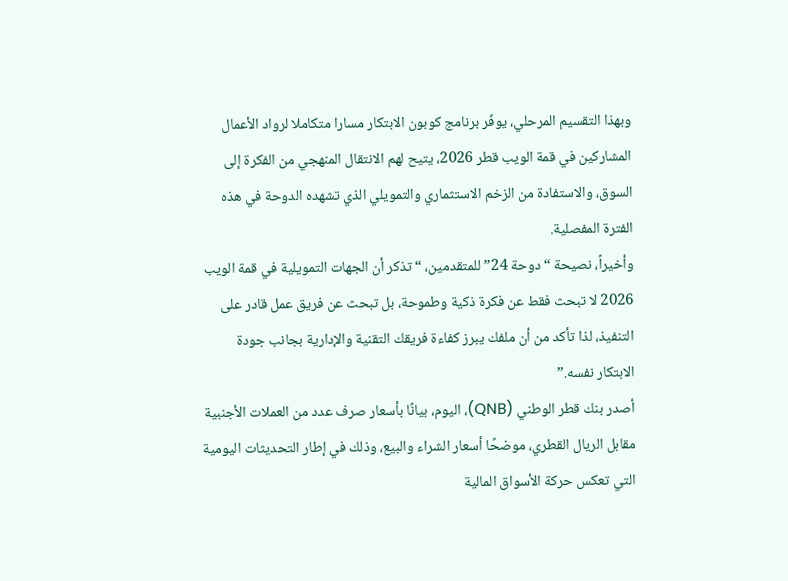وبهذا التقسيم المرحلي، يوفّر برنامج كوبون الابتكار مسارا متكاملا لرواد الأعمال المشاركين في قمة الويب قطر 2026، يتيح لهم الانتقال المنهجي من الفكرة إلى السوق، والاستفادة من الزخم الاستثماري والتمويلي الذي تشهده الدوحة في هذه الفترة المفصلية.
وأخيراً، نصيحة “دوحة 24” للمتقدمين، “تذكر أن الجهات التمويلية في قمة الويب 2026 لا تبحث فقط عن فكرة ذكية وطموحة، بل تبحث عن فريق عمل قادر على التنفيذ، لذا تأكد من أن ملفك يبرز كفاءة فريقك التقنية والإدارية بجانب جودة الابتكار نفسه.”
أصدر بنك قطر الوطني (QNB)، اليوم، بيانًا بأسعار صرف عدد من العملات الأجنبية مقابل الريال القطري، موضحًا أسعار الشراء والبيع، وذلك في إطار التحديثات اليومية التي تعكس حركة الأسواق المالية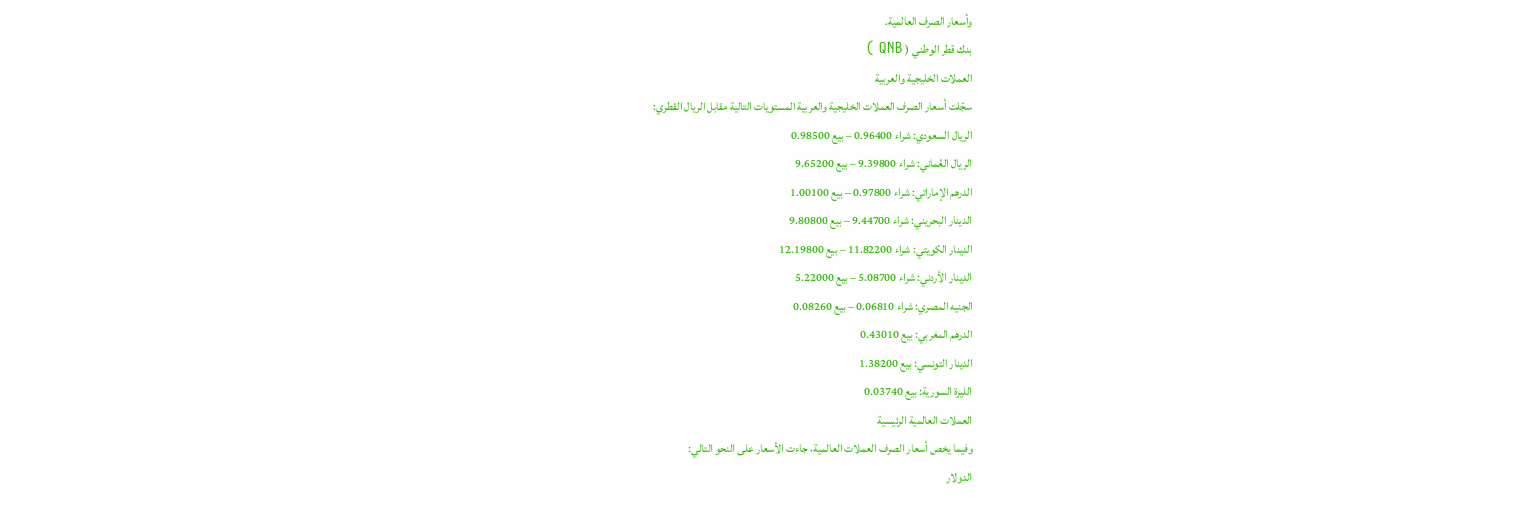وأسعار الصرف العالمية.
بنك قطر الوطني ( QNB )
العملات الخليجية والعربية
سجّلت أسعار الصرف العملات الخليجية والعربية المستويات التالية مقابل الريال القطري:
الريال السعودي: شراء 0.96400 – بيع 0.98500
الريال العُماني: شراء 9.39800 – بيع 9.65200
الدرهم الإماراتي: شراء 0.97800 – بيع 1.00100
الدينار البحريني: شراء 9.44700 – بيع 9.80800
الدينار الكويتي: شراء 11.82200 – بيع 12.19800
الدينار الأردني: شراء 5.08700 – بيع 5.22000
الجنيه المصري: شراء 0.06810 – بيع 0.08260
الدرهم المغربي: بيع 0.43010
الدينار التونسي: بيع 1.38200
الليرة السورية: بيع 0.03740
العملات العالمية الرئيسية
وفيما يخص أسعار الصرف العملات العالمية، جاءت الأسعار على النحو التالي:
الدولار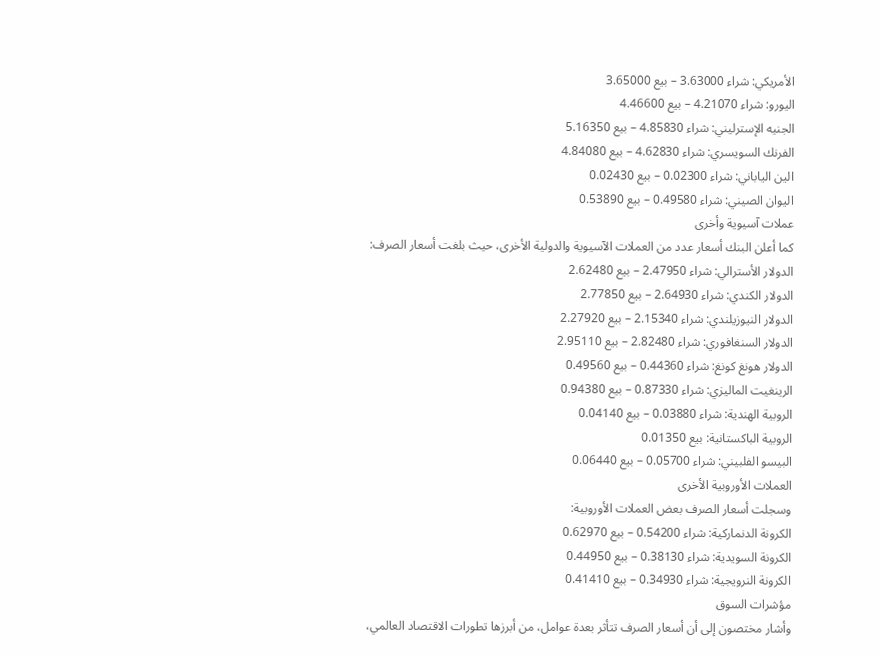الأمريكي: شراء 3.63000 – بيع 3.65000
اليورو: شراء 4.21070 – بيع 4.46600
الجنيه الإسترليني: شراء 4.85830 – بيع 5.16350
الفرنك السويسري: شراء 4.62830 – بيع 4.84080
الين الياباني: شراء 0.02300 – بيع 0.02430
اليوان الصيني: شراء 0.49580 – بيع 0.53890
عملات آسيوية وأخرى
كما أعلن البنك أسعار عدد من العملات الآسيوية والدولية الأخرى، حيث بلغت أسعار الصرف:
الدولار الأسترالي: شراء 2.47950 – بيع 2.62480
الدولار الكندي: شراء 2.64930 – بيع 2.77850
الدولار النيوزيلندي: شراء 2.15340 – بيع 2.27920
الدولار السنغافوري: شراء 2.82480 – بيع 2.95110
الدولار هونغ كونغ: شراء 0.44360 – بيع 0.49560
الرينغيت الماليزي: شراء 0.87330 – بيع 0.94380
الروبية الهندية: شراء 0.03880 – بيع 0.04140
الروبية الباكستانية: بيع 0.01350
البيسو الفلبيني: شراء 0.05700 – بيع 0.06440
العملات الأوروبية الأخرى
وسجلت أسعار الصرف بعض العملات الأوروبية:
الكرونة الدنماركية: شراء 0.54200 – بيع 0.62970
الكرونة السويدية: شراء 0.38130 – بيع 0.44950
الكرونة النرويجية: شراء 0.34930 – بيع 0.41410
مؤشرات السوق
وأشار مختصون إلى أن أسعار الصرف تتأثر بعدة عوامل، من أبرزها تطورات الاقتصاد العالمي،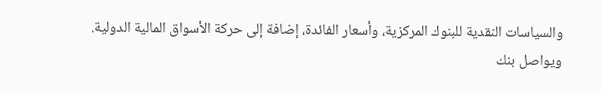والسياسات النقدية للبنوك المركزية، وأسعار الفائدة، إضافة إلى حركة الأسواق المالية الدولية.
ويواصل بنك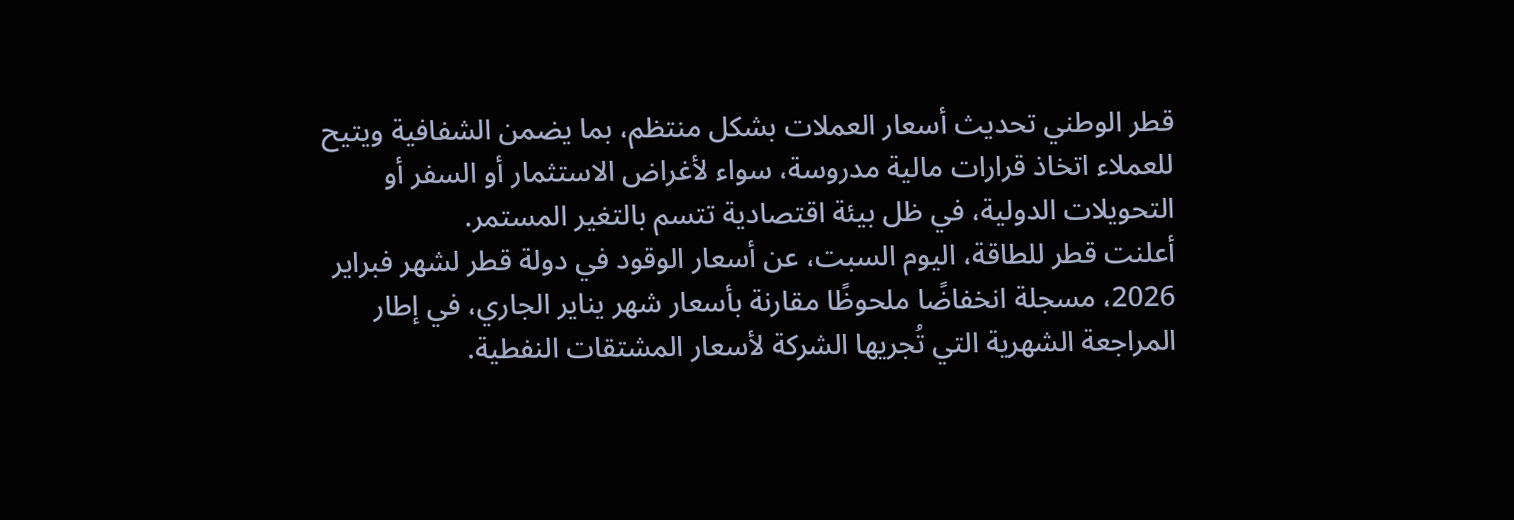قطر الوطني تحديث أسعار العملات بشكل منتظم، بما يضمن الشفافية ويتيح للعملاء اتخاذ قرارات مالية مدروسة، سواء لأغراض الاستثمار أو السفر أو التحويلات الدولية، في ظل بيئة اقتصادية تتسم بالتغير المستمر.
أعلنت قطر للطاقة، اليوم السبت، عن أسعار الوقود في دولة قطر لشهر فبراير 2026، مسجلة انخفاضًا ملحوظًا مقارنة بأسعار شهر يناير الجاري، في إطار المراجعة الشهرية التي تُجريها الشركة لأسعار المشتقات النفطية.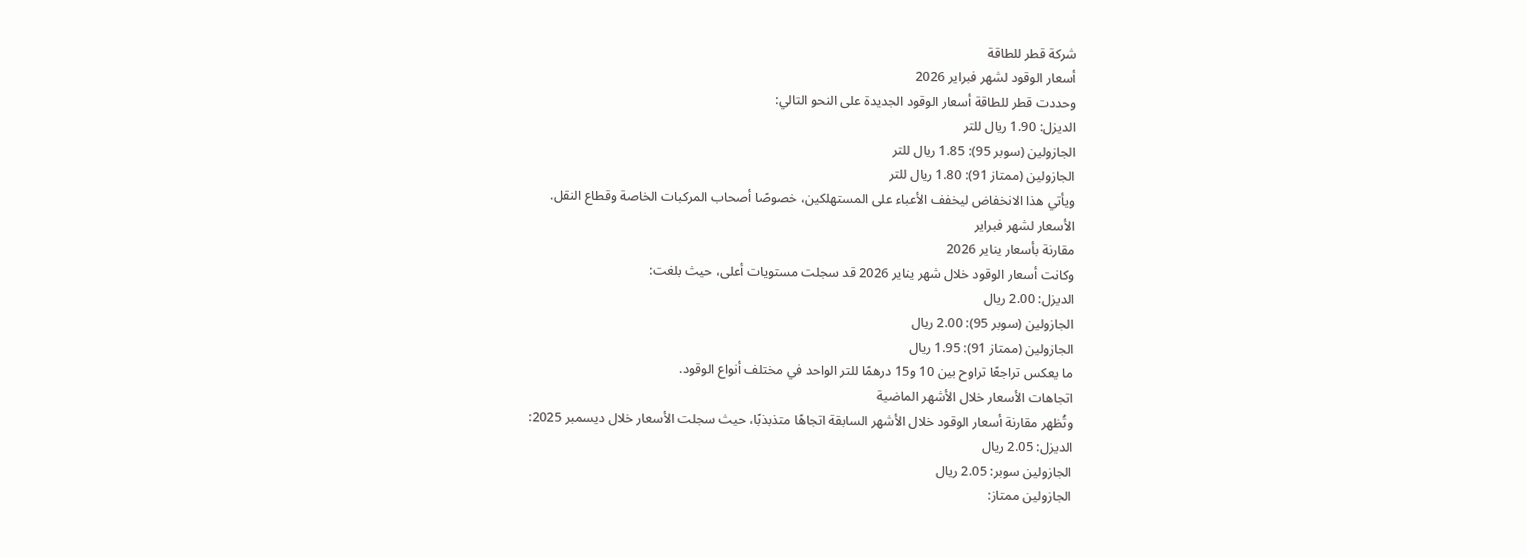شركة قطر للطاقة
أسعار الوقود لشهر فبراير 2026
وحددت قطر للطاقة أسعار الوقود الجديدة على النحو التالي:
الديزل: 1.90 ريال للتر
الجازولين (سوبر 95): 1.85 ريال للتر
الجازولين (ممتاز 91): 1.80 ريال للتر
ويأتي هذا الانخفاض ليخفف الأعباء على المستهلكين، خصوصًا أصحاب المركبات الخاصة وقطاع النقل.
الأسعار لشهر فبراير
مقارنة بأسعار يناير 2026
وكانت أسعار الوقود خلال شهر يناير 2026 قد سجلت مستويات أعلى، حيث بلغت:
الديزل: 2.00 ريال
الجازولين (سوبر 95): 2.00 ريال
الجازولين (ممتاز 91): 1.95 ريال
ما يعكس تراجعًا تراوح بين 10 و15 درهمًا للتر الواحد في مختلف أنواع الوقود.
اتجاهات الأسعار خلال الأشهر الماضية
وتُظهر مقارنة أسعار الوقود خلال الأشهر السابقة اتجاهًا متذبذبًا، حيث سجلت الأسعار خلال ديسمبر 2025:
الديزل: 2.05 ريال
الجازولين سوبر: 2.05 ريال
الجازولين ممتاز: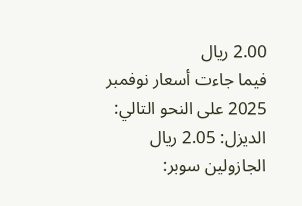2.00 ريال
فيما جاءت أسعار نوفمبر 2025 على النحو التالي:
الديزل: 2.05 ريال
الجازولين سوبر: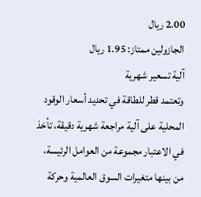2.00 ريال
الجازولين ممتاز: 1.95 ريال
آلية تسعير شهرية
وتعتمد قطر للطاقة في تحديد أسعار الوقود المحلية على آلية مراجعة شهرية دقيقة، تأخذ في الاعتبار مجموعة من العوامل الرئيسة، من بينها متغيرات السوق العالمية وحركة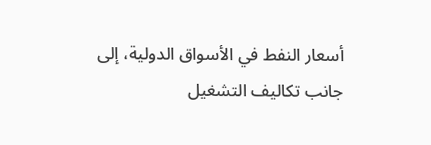أسعار النفط في الأسواق الدولية، إلى جانب تكاليف التشغيل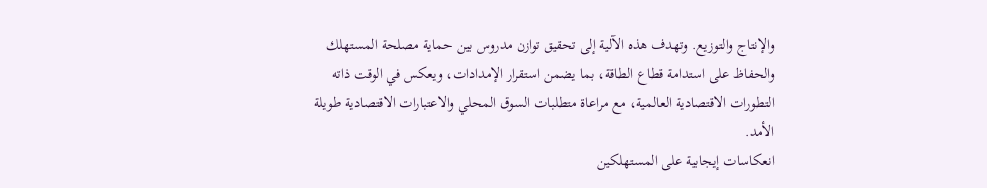والإنتاج والتوزيع. وتهدف هذه الآلية إلى تحقيق توازن مدروس بين حماية مصلحة المستهلك والحفاظ على استدامة قطاع الطاقة، بما يضمن استقرار الإمدادات، ويعكس في الوقت ذاته التطورات الاقتصادية العالمية، مع مراعاة متطلبات السوق المحلي والاعتبارات الاقتصادية طويلة الأمد.
انعكاسات إيجابية على المستهلكين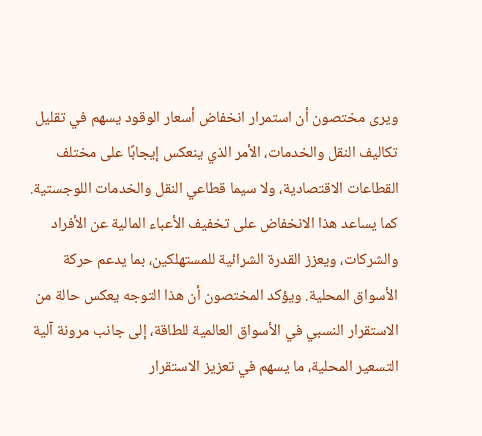ويرى مختصون أن استمرار انخفاض أسعار الوقود يسهم في تقليل تكاليف النقل والخدمات، الأمر الذي ينعكس إيجابًا على مختلف القطاعات الاقتصادية، ولا سيما قطاعي النقل والخدمات اللوجستية. كما يساعد هذا الانخفاض على تخفيف الأعباء المالية عن الأفراد والشركات، ويعزز القدرة الشرائية للمستهلكين، بما يدعم حركة الأسواق المحلية. ويؤكد المختصون أن هذا التوجه يعكس حالة من الاستقرار النسبي في الأسواق العالمية للطاقة، إلى جانب مرونة آلية التسعير المحلية، ما يسهم في تعزيز الاستقرار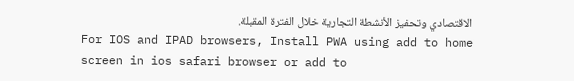الاقتصادي وتحفيز الأنشطة التجارية خلال الفترة المقبلة.
For IOS and IPAD browsers, Install PWA using add to home screen in ios safari browser or add to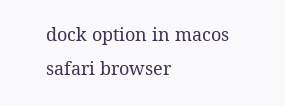dock option in macos safari browser